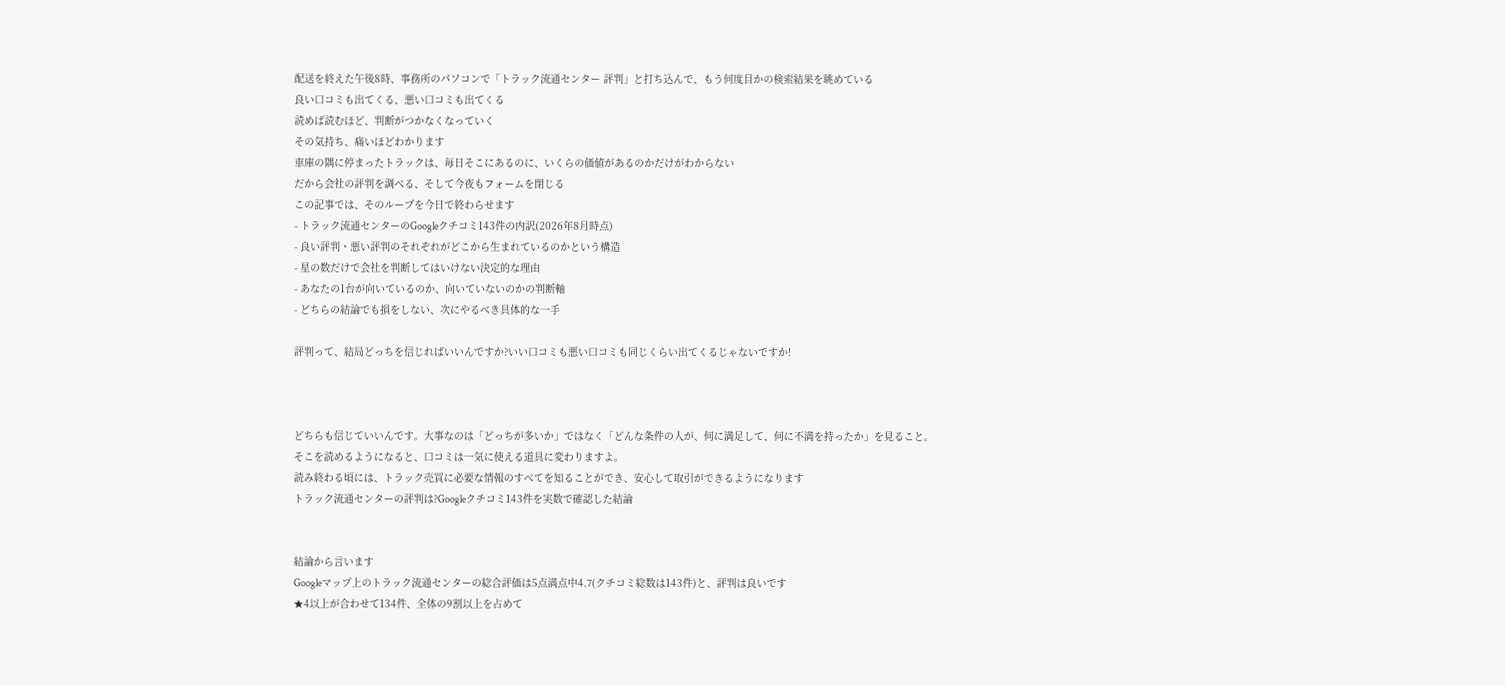配送を終えた午後8時、事務所のパソコンで「トラック流通センター 評判」と打ち込んで、もう何度目かの検索結果を眺めている
良い口コミも出てくる、悪い口コミも出てくる
読めば読むほど、判断がつかなくなっていく
その気持ち、痛いほどわかります
車庫の隅に停まったトラックは、毎日そこにあるのに、いくらの価値があるのかだけがわからない
だから会社の評判を調べる、そして今夜もフォームを閉じる
この記事では、そのループを今日で終わらせます
- トラック流通センターのGoogleクチコミ143件の内訳(2026年8月時点)
- 良い評判・悪い評判のそれぞれがどこから生まれているのかという構造
- 星の数だけで会社を判断してはいけない決定的な理由
- あなたの1台が向いているのか、向いていないのかの判断軸
- どちらの結論でも損をしない、次にやるべき具体的な一手

評判って、結局どっちを信じればいいんですか?いい口コミも悪い口コミも同じくらい出てくるじゃないですか!



どちらも信じていいんです。大事なのは「どっちが多いか」ではなく「どんな条件の人が、何に満足して、何に不満を持ったか」を見ること。そこを読めるようになると、口コミは一気に使える道具に変わりますよ。
読み終わる頃には、トラック売買に必要な情報のすべてを知ることができ、安心して取引ができるようになります
トラック流通センターの評判は?Googleクチコミ143件を実数で確認した結論


結論から言います
Googleマップ上のトラック流通センターの総合評価は5点満点中4.7(クチコミ総数は143件)と、評判は良いです
★4以上が合わせて134件、全体の9割以上を占めて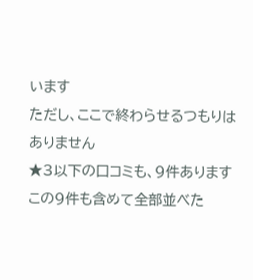います
ただし、ここで終わらせるつもりはありません
★3以下の口コミも、9件あります
この9件も含めて全部並べた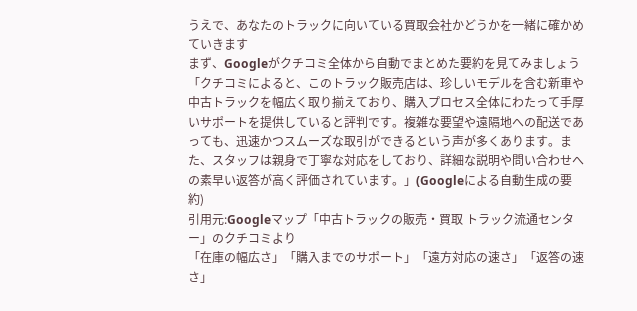うえで、あなたのトラックに向いている買取会社かどうかを一緒に確かめていきます
まず、Googleがクチコミ全体から自動でまとめた要約を見てみましょう
「クチコミによると、このトラック販売店は、珍しいモデルを含む新車や中古トラックを幅広く取り揃えており、購入プロセス全体にわたって手厚いサポートを提供していると評判です。複雑な要望や遠隔地への配送であっても、迅速かつスムーズな取引ができるという声が多くあります。また、スタッフは親身で丁寧な対応をしており、詳細な説明や問い合わせへの素早い返答が高く評価されています。」(Googleによる自動生成の要約)
引用元:Googleマップ「中古トラックの販売・買取 トラック流通センター」のクチコミより
「在庫の幅広さ」「購入までのサポート」「遠方対応の速さ」「返答の速さ」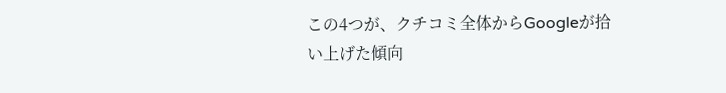この4つが、クチコミ全体からGoogleが拾い上げた傾向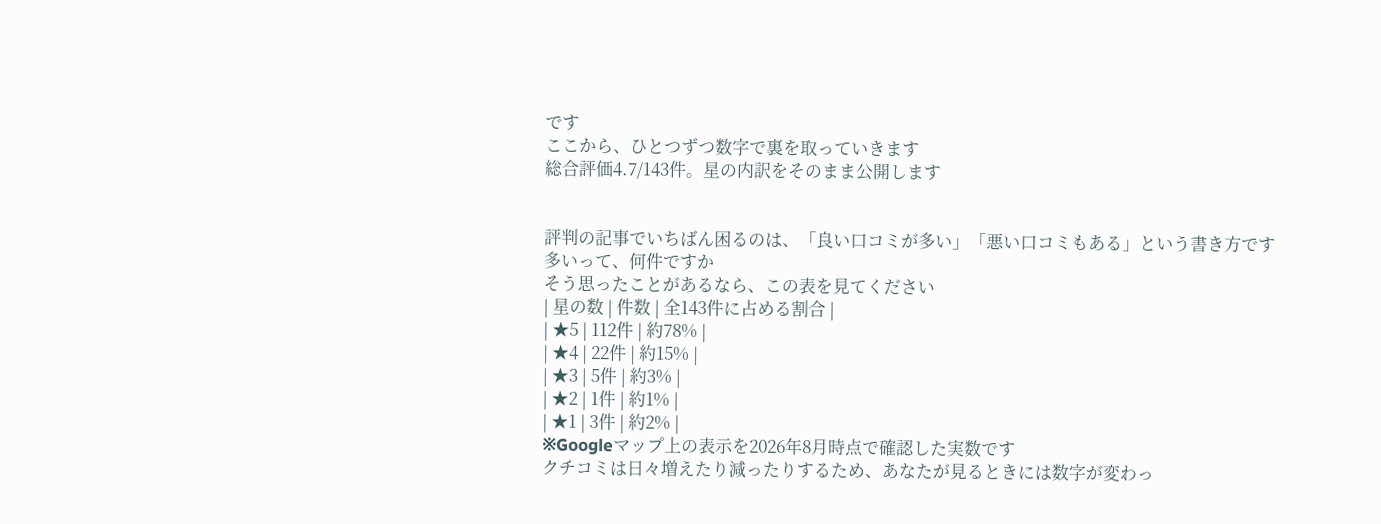です
ここから、ひとつずつ数字で裏を取っていきます
総合評価4.7/143件。星の内訳をそのまま公開します


評判の記事でいちばん困るのは、「良い口コミが多い」「悪い口コミもある」という書き方です
多いって、何件ですか
そう思ったことがあるなら、この表を見てください
| 星の数 | 件数 | 全143件に占める割合 |
| ★5 | 112件 | 約78% |
| ★4 | 22件 | 約15% |
| ★3 | 5件 | 約3% |
| ★2 | 1件 | 約1% |
| ★1 | 3件 | 約2% |
※Googleマップ上の表示を2026年8月時点で確認した実数です
クチコミは日々増えたり減ったりするため、あなたが見るときには数字が変わっ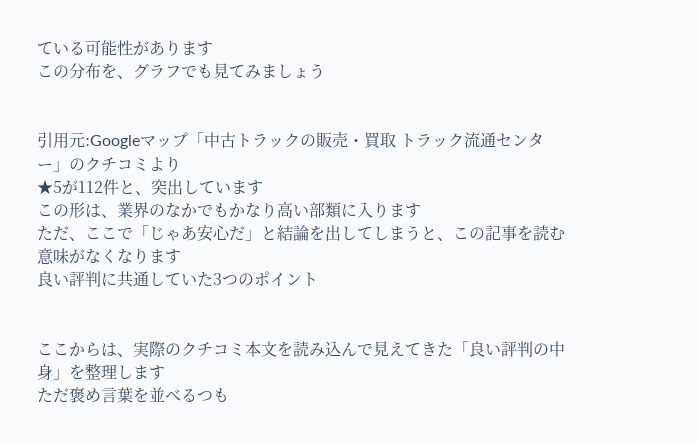ている可能性があります
この分布を、グラフでも見てみましょう


引用元:Googleマップ「中古トラックの販売・買取 トラック流通センター」のクチコミより
★5が112件と、突出しています
この形は、業界のなかでもかなり高い部類に入ります
ただ、ここで「じゃあ安心だ」と結論を出してしまうと、この記事を読む意味がなくなります
良い評判に共通していた3つのポイント


ここからは、実際のクチコミ本文を読み込んで見えてきた「良い評判の中身」を整理します
ただ褒め言葉を並べるつも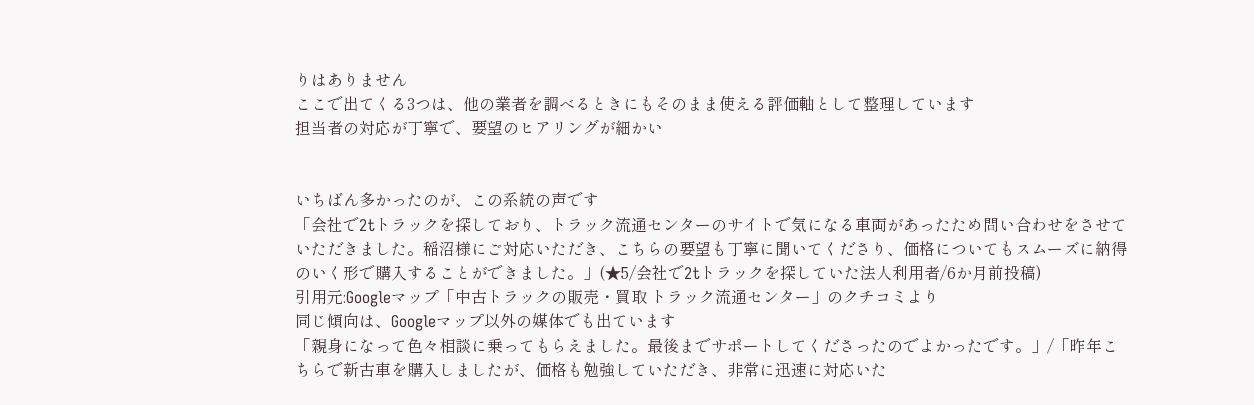りはありません
ここで出てくる3つは、他の業者を調べるときにもそのまま使える評価軸として整理しています
担当者の対応が丁寧で、要望のヒアリングが細かい


いちばん多かったのが、この系統の声です
「会社で2tトラックを探しており、トラック流通センターのサイトで気になる車両があったため問い合わせをさせていただきました。稲沼様にご対応いただき、こちらの要望も丁寧に聞いてくださり、価格についてもスムーズに納得のいく形で購入することができました。」(★5/会社で2tトラックを探していた法人利用者/6か月前投稿)
引用元:Googleマップ「中古トラックの販売・買取 トラック流通センター」のクチコミより
同じ傾向は、Googleマップ以外の媒体でも出ています
「親身になって色々相談に乗ってもらえました。最後までサポートしてくださったのでよかったです。」/「昨年こちらで新古車を購入しましたが、価格も勉強していただき、非常に迅速に対応いた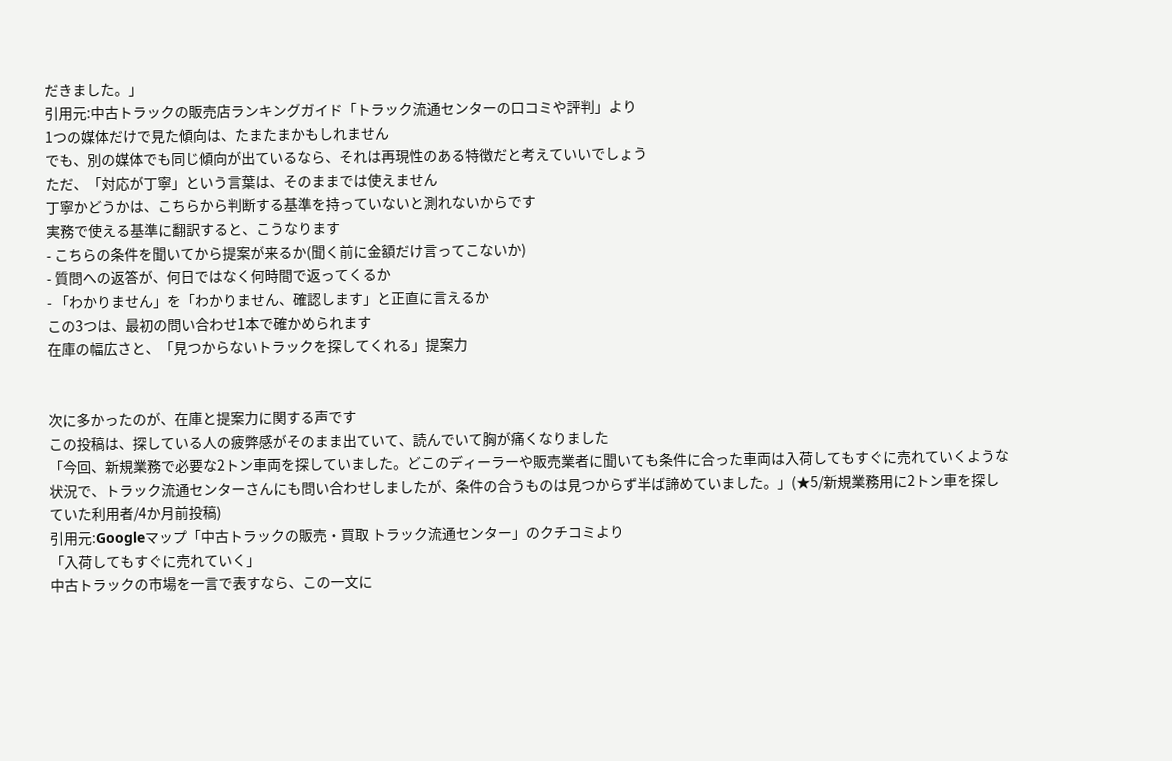だきました。」
引用元:中古トラックの販売店ランキングガイド「トラック流通センターの口コミや評判」より
1つの媒体だけで見た傾向は、たまたまかもしれません
でも、別の媒体でも同じ傾向が出ているなら、それは再現性のある特徴だと考えていいでしょう
ただ、「対応が丁寧」という言葉は、そのままでは使えません
丁寧かどうかは、こちらから判断する基準を持っていないと測れないからです
実務で使える基準に翻訳すると、こうなります
- こちらの条件を聞いてから提案が来るか(聞く前に金額だけ言ってこないか)
- 質問への返答が、何日ではなく何時間で返ってくるか
- 「わかりません」を「わかりません、確認します」と正直に言えるか
この3つは、最初の問い合わせ1本で確かめられます
在庫の幅広さと、「見つからないトラックを探してくれる」提案力


次に多かったのが、在庫と提案力に関する声です
この投稿は、探している人の疲弊感がそのまま出ていて、読んでいて胸が痛くなりました
「今回、新規業務で必要な2トン車両を探していました。どこのディーラーや販売業者に聞いても条件に合った車両は入荷してもすぐに売れていくような状況で、トラック流通センターさんにも問い合わせしましたが、条件の合うものは見つからず半ば諦めていました。」(★5/新規業務用に2トン車を探していた利用者/4か月前投稿)
引用元:Googleマップ「中古トラックの販売・買取 トラック流通センター」のクチコミより
「入荷してもすぐに売れていく」
中古トラックの市場を一言で表すなら、この一文に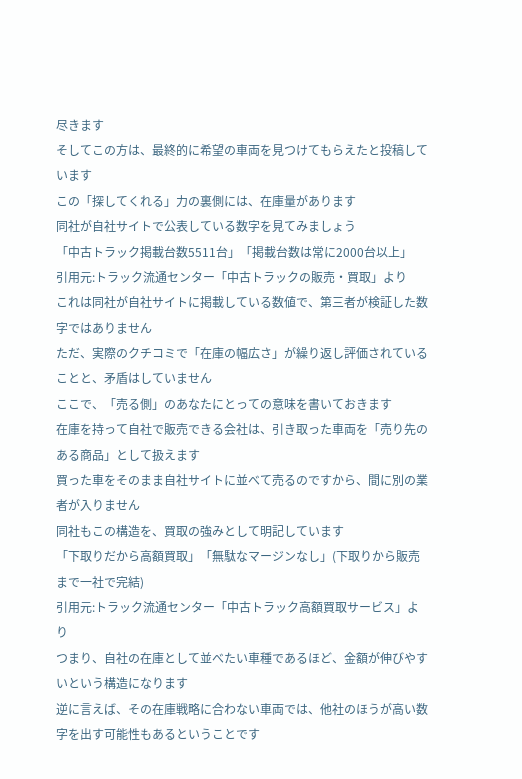尽きます
そしてこの方は、最終的に希望の車両を見つけてもらえたと投稿しています
この「探してくれる」力の裏側には、在庫量があります
同社が自社サイトで公表している数字を見てみましょう
「中古トラック掲載台数5511台」「掲載台数は常に2000台以上」
引用元:トラック流通センター「中古トラックの販売・買取」より
これは同社が自社サイトに掲載している数値で、第三者が検証した数字ではありません
ただ、実際のクチコミで「在庫の幅広さ」が繰り返し評価されていることと、矛盾はしていません
ここで、「売る側」のあなたにとっての意味を書いておきます
在庫を持って自社で販売できる会社は、引き取った車両を「売り先のある商品」として扱えます
買った車をそのまま自社サイトに並べて売るのですから、間に別の業者が入りません
同社もこの構造を、買取の強みとして明記しています
「下取りだから高額買取」「無駄なマージンなし」(下取りから販売まで一社で完結)
引用元:トラック流通センター「中古トラック高額買取サービス」より
つまり、自社の在庫として並べたい車種であるほど、金額が伸びやすいという構造になります
逆に言えば、その在庫戦略に合わない車両では、他社のほうが高い数字を出す可能性もあるということです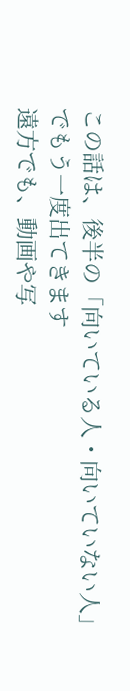この話は、後半の「向いている人・向いていない人」でもう一度出てきます
遠方でも、動画や写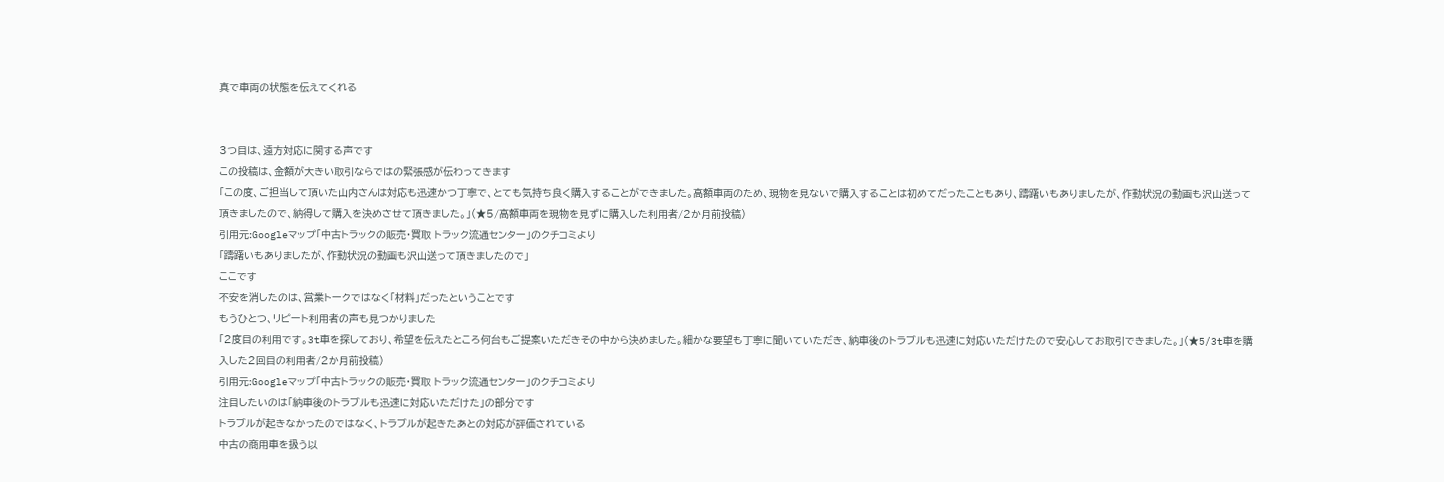真で車両の状態を伝えてくれる


3つ目は、遠方対応に関する声です
この投稿は、金額が大きい取引ならではの緊張感が伝わってきます
「この度、ご担当して頂いた山内さんは対応も迅速かつ丁寧で、とても気持ち良く購入することができました。高額車両のため、現物を見ないで購入することは初めてだったこともあり、躊躇いもありましたが、作動状況の動画も沢山送って頂きましたので、納得して購入を決めさせて頂きました。」(★5/高額車両を現物を見ずに購入した利用者/2か月前投稿)
引用元:Googleマップ「中古トラックの販売・買取 トラック流通センター」のクチコミより
「躊躇いもありましたが、作動状況の動画も沢山送って頂きましたので」
ここです
不安を消したのは、営業トークではなく「材料」だったということです
もうひとつ、リピート利用者の声も見つかりました
「2度目の利用です。3t車を探しており、希望を伝えたところ何台もご提案いただきその中から決めました。細かな要望も丁寧に聞いていただき、納車後のトラブルも迅速に対応いただけたので安心してお取引できました。」(★5/3t車を購入した2回目の利用者/2か月前投稿)
引用元:Googleマップ「中古トラックの販売・買取 トラック流通センター」のクチコミより
注目したいのは「納車後のトラブルも迅速に対応いただけた」の部分です
トラブルが起きなかったのではなく、トラブルが起きたあとの対応が評価されている
中古の商用車を扱う以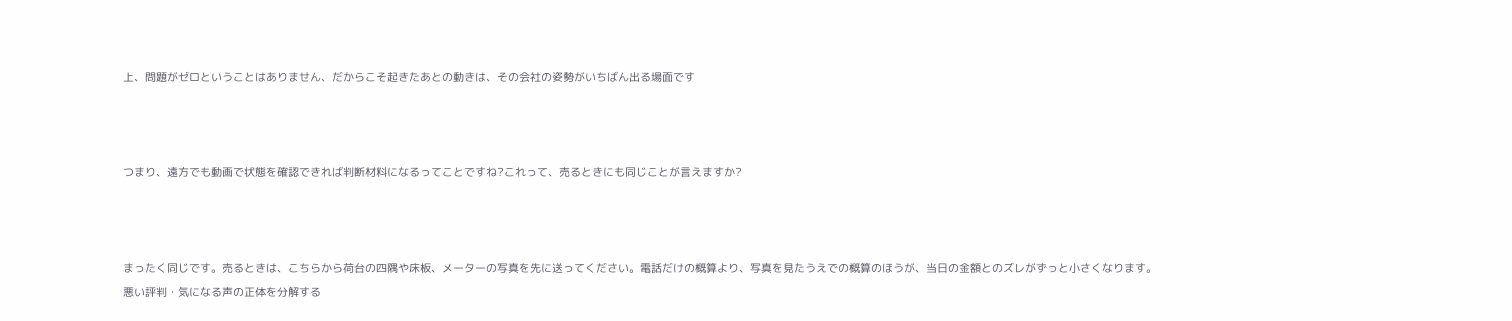上、問題がゼロということはありません、だからこそ起きたあとの動きは、その会社の姿勢がいちばん出る場面です



つまり、遠方でも動画で状態を確認できれば判断材料になるってことですね?これって、売るときにも同じことが言えますか?



まったく同じです。売るときは、こちらから荷台の四隅や床板、メーターの写真を先に送ってください。電話だけの概算より、写真を見たうえでの概算のほうが、当日の金額とのズレがずっと小さくなります。
悪い評判・気になる声の正体を分解する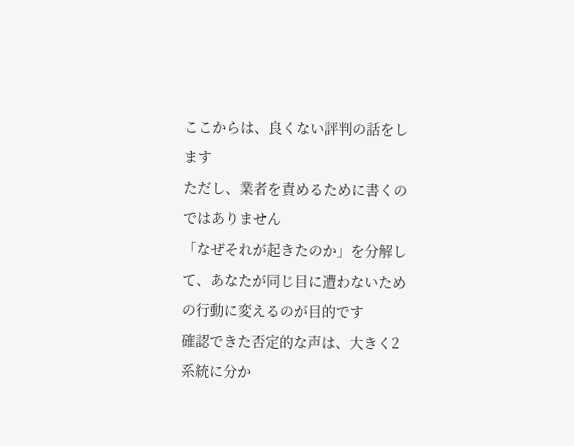ここからは、良くない評判の話をします
ただし、業者を責めるために書くのではありません
「なぜそれが起きたのか」を分解して、あなたが同じ目に遭わないための行動に変えるのが目的です
確認できた否定的な声は、大きく2系統に分か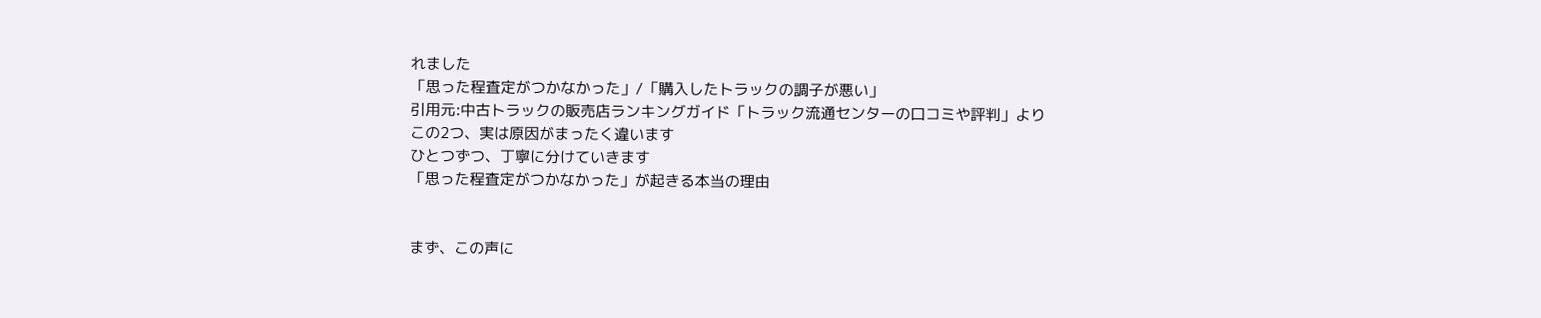れました
「思った程査定がつかなかった」/「購入したトラックの調子が悪い」
引用元:中古トラックの販売店ランキングガイド「トラック流通センターの口コミや評判」より
この2つ、実は原因がまったく違います
ひとつずつ、丁寧に分けていきます
「思った程査定がつかなかった」が起きる本当の理由


まず、この声に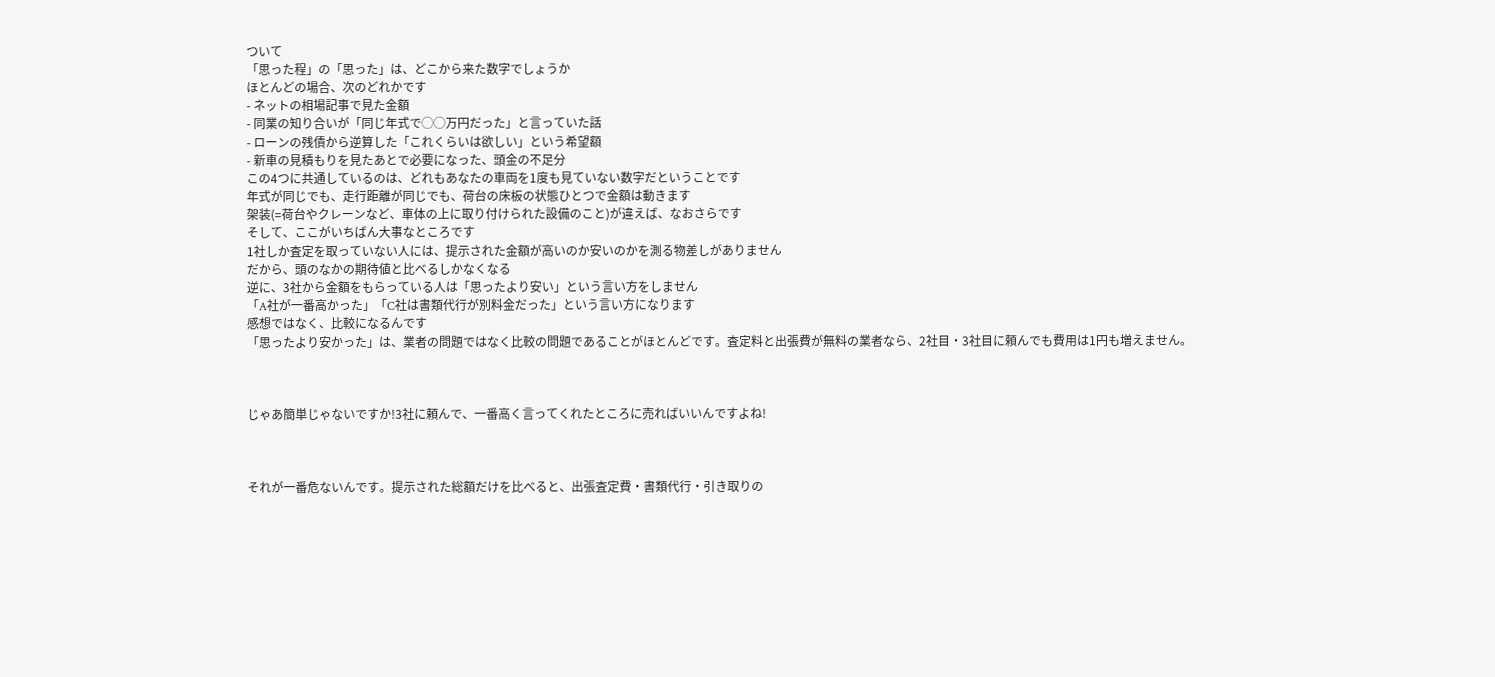ついて
「思った程」の「思った」は、どこから来た数字でしょうか
ほとんどの場合、次のどれかです
- ネットの相場記事で見た金額
- 同業の知り合いが「同じ年式で◯◯万円だった」と言っていた話
- ローンの残債から逆算した「これくらいは欲しい」という希望額
- 新車の見積もりを見たあとで必要になった、頭金の不足分
この4つに共通しているのは、どれもあなたの車両を1度も見ていない数字だということです
年式が同じでも、走行距離が同じでも、荷台の床板の状態ひとつで金額は動きます
架装(=荷台やクレーンなど、車体の上に取り付けられた設備のこと)が違えば、なおさらです
そして、ここがいちばん大事なところです
1社しか査定を取っていない人には、提示された金額が高いのか安いのかを測る物差しがありません
だから、頭のなかの期待値と比べるしかなくなる
逆に、3社から金額をもらっている人は「思ったより安い」という言い方をしません
「A社が一番高かった」「C社は書類代行が別料金だった」という言い方になります
感想ではなく、比較になるんです
「思ったより安かった」は、業者の問題ではなく比較の問題であることがほとんどです。査定料と出張費が無料の業者なら、2社目・3社目に頼んでも費用は1円も増えません。



じゃあ簡単じゃないですか!3社に頼んで、一番高く言ってくれたところに売ればいいんですよね!



それが一番危ないんです。提示された総額だけを比べると、出張査定費・書類代行・引き取りの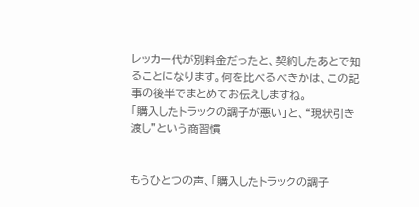レッカー代が別料金だったと、契約したあとで知ることになります。何を比べるべきかは、この記事の後半でまとめてお伝えしますね。
「購入したトラックの調子が悪い」と、“現状引き渡し”という商習慣


もうひとつの声、「購入したトラックの調子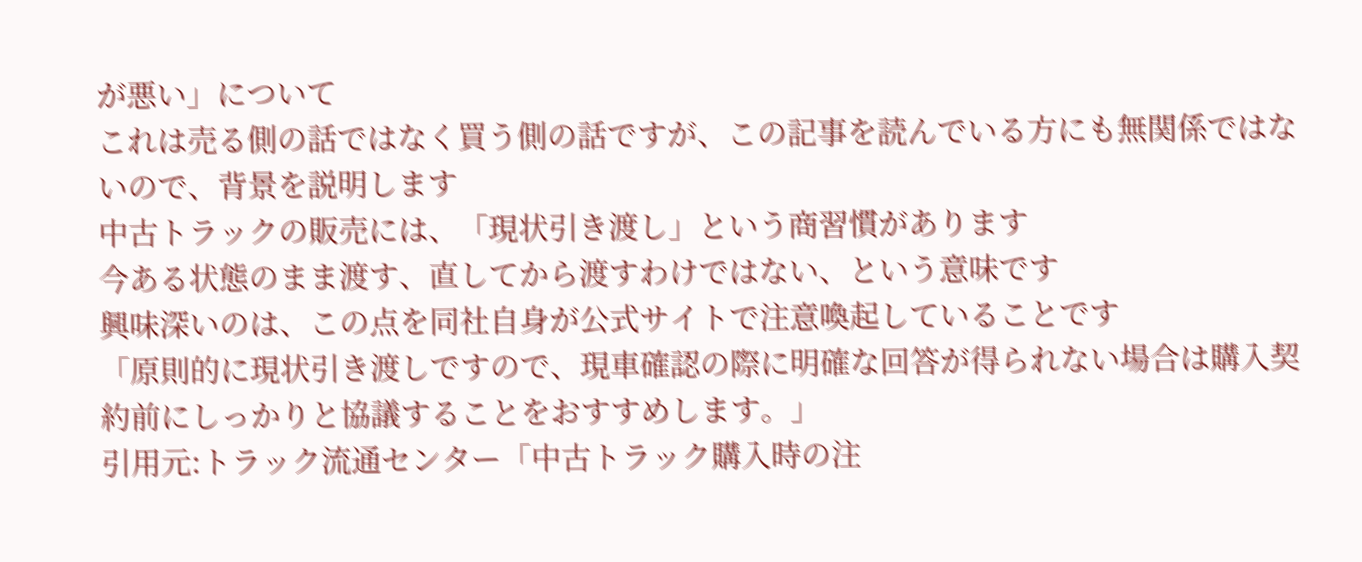が悪い」について
これは売る側の話ではなく買う側の話ですが、この記事を読んでいる方にも無関係ではないので、背景を説明します
中古トラックの販売には、「現状引き渡し」という商習慣があります
今ある状態のまま渡す、直してから渡すわけではない、という意味です
興味深いのは、この点を同社自身が公式サイトで注意喚起していることです
「原則的に現状引き渡しですので、現車確認の際に明確な回答が得られない場合は購入契約前にしっかりと協議することをおすすめします。」
引用元:トラック流通センター「中古トラック購入時の注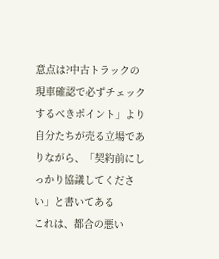意点は?中古トラックの現車確認で必ずチェックするべきポイント」より
自分たちが売る立場でありながら、「契約前にしっかり協議してください」と書いてある
これは、都合の悪い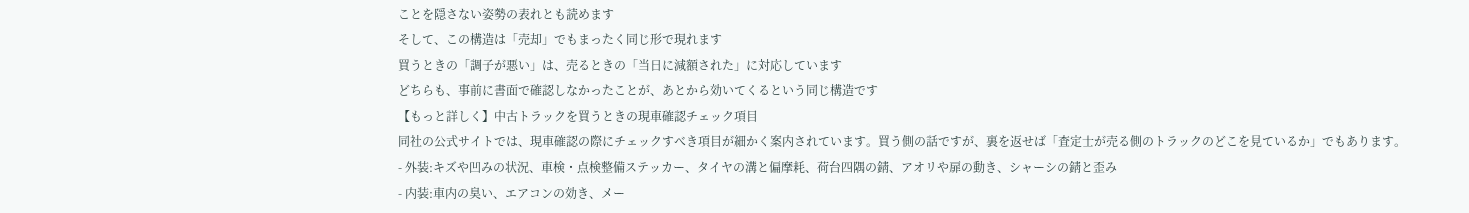ことを隠さない姿勢の表れとも読めます
そして、この構造は「売却」でもまったく同じ形で現れます
買うときの「調子が悪い」は、売るときの「当日に減額された」に対応しています
どちらも、事前に書面で確認しなかったことが、あとから効いてくるという同じ構造です
【もっと詳しく】中古トラックを買うときの現車確認チェック項目
同社の公式サイトでは、現車確認の際にチェックすべき項目が細かく案内されています。買う側の話ですが、裏を返せば「査定士が売る側のトラックのどこを見ているか」でもあります。
- 外装:キズや凹みの状況、車検・点検整備ステッカー、タイヤの溝と偏摩耗、荷台四隅の錆、アオリや扉の動き、シャーシの錆と歪み
- 内装:車内の臭い、エアコンの効き、メー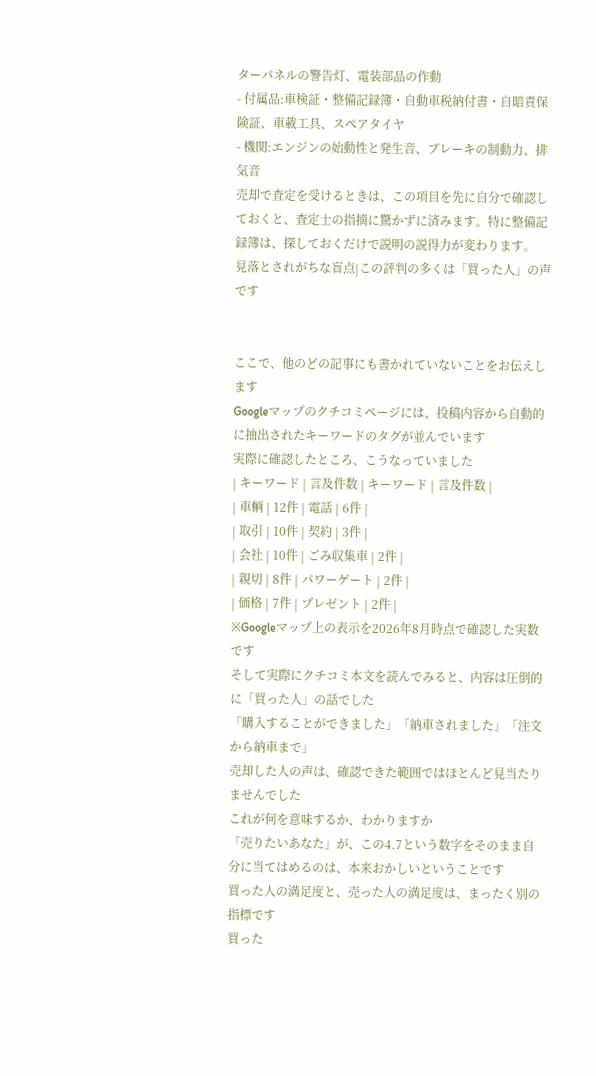ターパネルの警告灯、電装部品の作動
- 付属品:車検証・整備記録簿・自動車税納付書・自賠責保険証、車載工具、スペアタイヤ
- 機関:エンジンの始動性と発生音、ブレーキの制動力、排気音
売却で査定を受けるときは、この項目を先に自分で確認しておくと、査定士の指摘に驚かずに済みます。特に整備記録簿は、探しておくだけで説明の説得力が変わります。
見落とされがちな盲点|この評判の多くは「買った人」の声です


ここで、他のどの記事にも書かれていないことをお伝えします
Googleマップのクチコミページには、投稿内容から自動的に抽出されたキーワードのタグが並んでいます
実際に確認したところ、こうなっていました
| キーワード | 言及件数 | キーワード | 言及件数 |
| 車輌 | 12件 | 電話 | 6件 |
| 取引 | 10件 | 契約 | 3件 |
| 会社 | 10件 | ごみ収集車 | 2件 |
| 親切 | 8件 | パワーゲート | 2件 |
| 価格 | 7件 | プレゼント | 2件 |
※Googleマップ上の表示を2026年8月時点で確認した実数です
そして実際にクチコミ本文を読んでみると、内容は圧倒的に「買った人」の話でした
「購入することができました」「納車されました」「注文から納車まで」
売却した人の声は、確認できた範囲ではほとんど見当たりませんでした
これが何を意味するか、わかりますか
「売りたいあなた」が、この4.7という数字をそのまま自分に当てはめるのは、本来おかしいということです
買った人の満足度と、売った人の満足度は、まったく別の指標です
買った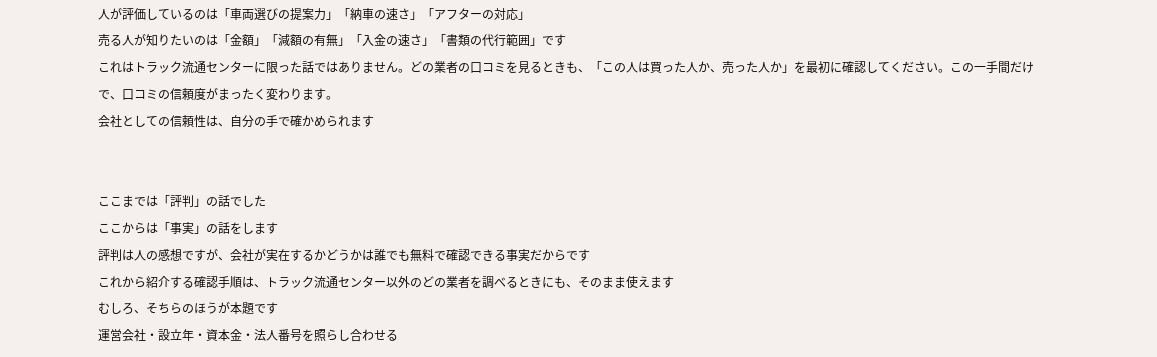人が評価しているのは「車両選びの提案力」「納車の速さ」「アフターの対応」
売る人が知りたいのは「金額」「減額の有無」「入金の速さ」「書類の代行範囲」です
これはトラック流通センターに限った話ではありません。どの業者の口コミを見るときも、「この人は買った人か、売った人か」を最初に確認してください。この一手間だけで、口コミの信頼度がまったく変わります。
会社としての信頼性は、自分の手で確かめられます


ここまでは「評判」の話でした
ここからは「事実」の話をします
評判は人の感想ですが、会社が実在するかどうかは誰でも無料で確認できる事実だからです
これから紹介する確認手順は、トラック流通センター以外のどの業者を調べるときにも、そのまま使えます
むしろ、そちらのほうが本題です
運営会社・設立年・資本金・法人番号を照らし合わせる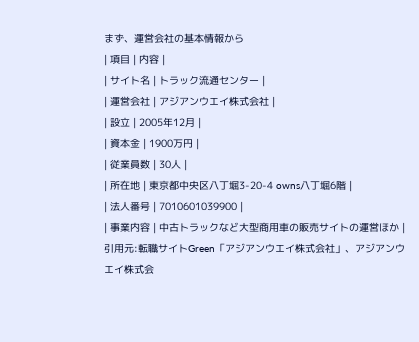まず、運営会社の基本情報から
| 項目 | 内容 |
| サイト名 | トラック流通センター |
| 運営会社 | アジアンウエイ株式会社 |
| 設立 | 2005年12月 |
| 資本金 | 1900万円 |
| 従業員数 | 30人 |
| 所在地 | 東京都中央区八丁堀3-20-4 owns八丁堀6階 |
| 法人番号 | 7010601039900 |
| 事業内容 | 中古トラックなど大型商用車の販売サイトの運営ほか |
引用元:転職サイトGreen「アジアンウエイ株式会社」、アジアンウエイ株式会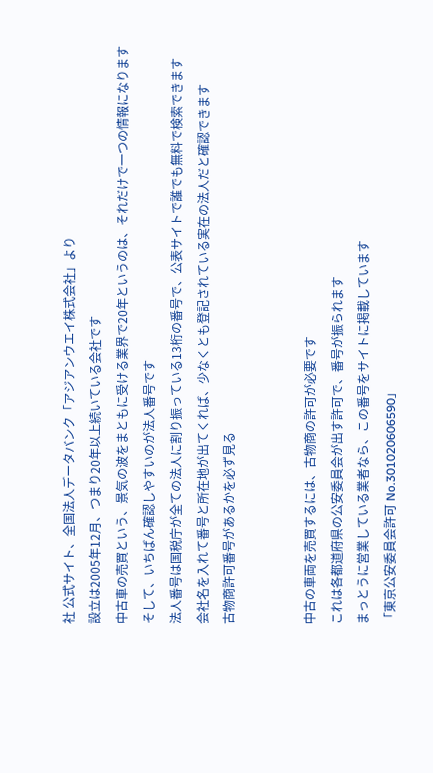社 公式サイト、全国法人データバンク「アジアンウエイ株式会社」より
設立は2005年12月、つまり20年以上続いている会社です
中古車の売買という、景気の波をまともに受ける業界で20年というのは、それだけで一つの情報になります
そして、いちばん確認しやすいのが法人番号です
法人番号は国税庁が全ての法人に割り振っている13桁の番号で、公表サイトで誰でも無料で検索できます
会社名を入れて番号と所在地が出てくれば、少なくとも登記されている実在の法人だと確認できます
古物商許可番号があるかを必ず見る


中古の車両を売買するには、古物商の許可が必要です
これは各都道府県の公安委員会が出す許可で、番号が振られます
まっとうに営業している業者なら、この番号をサイトに掲載しています
「東京公安委員会許可 No.301020606590」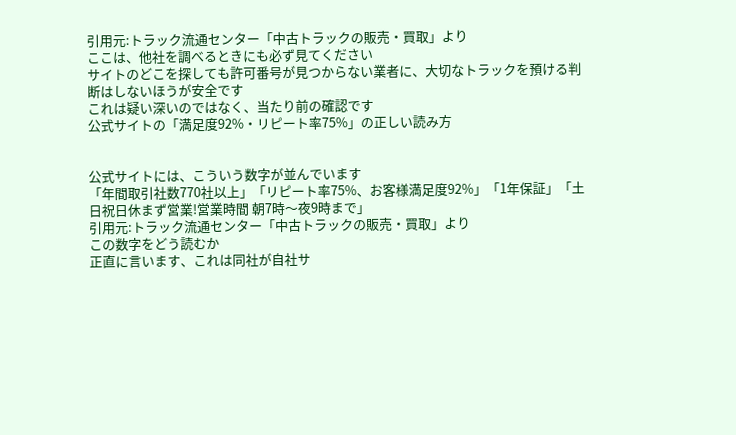引用元:トラック流通センター「中古トラックの販売・買取」より
ここは、他社を調べるときにも必ず見てください
サイトのどこを探しても許可番号が見つからない業者に、大切なトラックを預ける判断はしないほうが安全です
これは疑い深いのではなく、当たり前の確認です
公式サイトの「満足度92%・リピート率75%」の正しい読み方


公式サイトには、こういう数字が並んでいます
「年間取引社数770社以上」「リピート率75%、お客様満足度92%」「1年保証」「土日祝日休まず営業!営業時間 朝7時〜夜9時まで」
引用元:トラック流通センター「中古トラックの販売・買取」より
この数字をどう読むか
正直に言います、これは同社が自社サ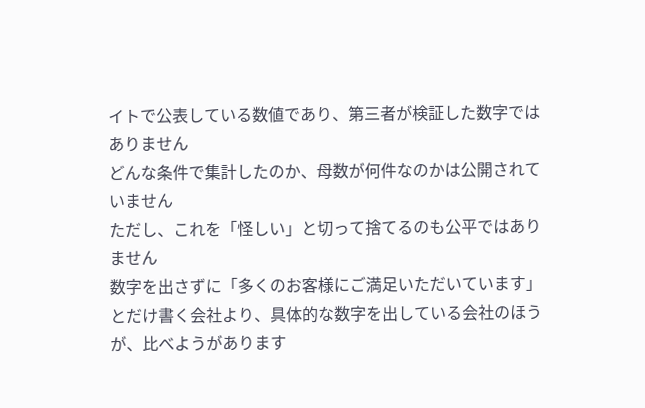イトで公表している数値であり、第三者が検証した数字ではありません
どんな条件で集計したのか、母数が何件なのかは公開されていません
ただし、これを「怪しい」と切って捨てるのも公平ではありません
数字を出さずに「多くのお客様にご満足いただいています」とだけ書く会社より、具体的な数字を出している会社のほうが、比べようがあります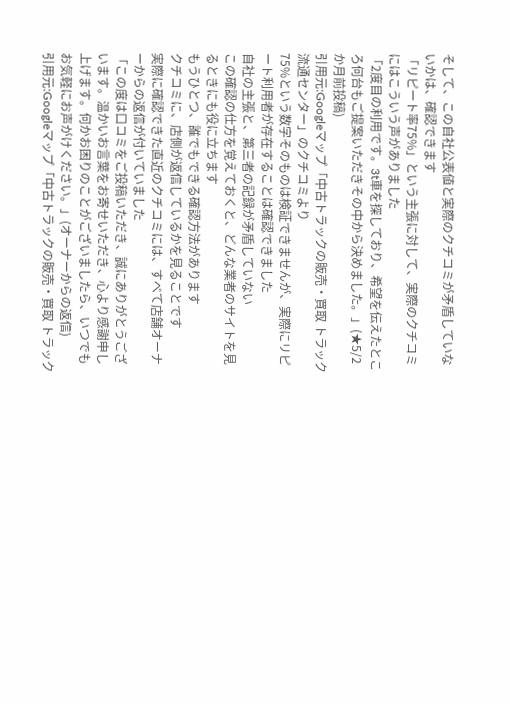そして、この自社公表値と実際のクチコミが矛盾していないかは、確認できます
「リピート率75%」という主張に対して、実際のクチコミにはこういう声がありました
「2度目の利用です。3t車を探しており、希望を伝えたところ何台もご提案いただきその中から決めました。」(★5/2か月前投稿)
引用元:Googleマップ「中古トラックの販売・買取 トラック流通センター」のクチコミより
75%という数字そのものは検証できませんが、実際にリピート利用者が存在することは確認できました
自社の主張と、第三者の記録が矛盾していない
この確認の仕方を覚えておくと、どんな業者のサイトを見るときにも役に立ちます
もうひとつ、誰でもできる確認方法があります
クチコミに、店側が返信しているかを見ることです
実際に確認できた直近のクチコミには、すべて店舗オーナーからの返信が付いていました
「この度は口コミをご投稿いただき、誠にありがとうございます。温かいお言葉をお寄せいただき、心より感謝申し上げます。何かお困りのことがございましたら、いつでもお気軽にお声がけください。」(オーナーからの返信)
引用元:Googleマップ「中古トラックの販売・買取 トラック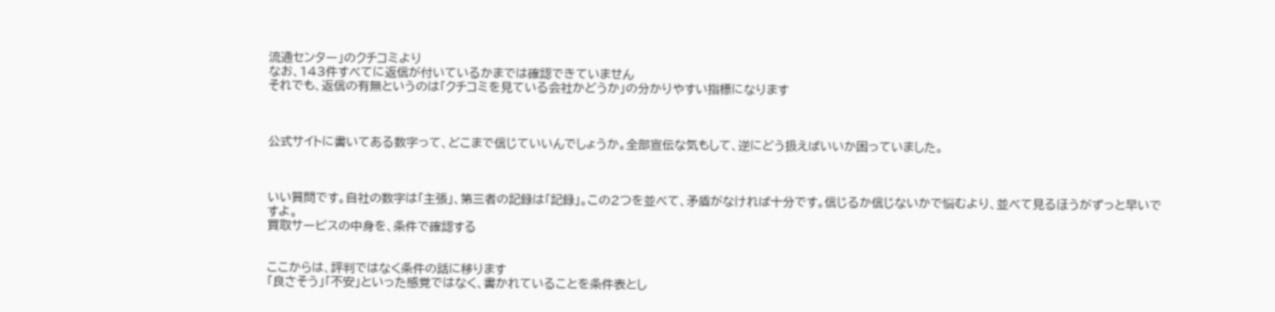流通センター」のクチコミより
なお、143件すべてに返信が付いているかまでは確認できていません
それでも、返信の有無というのは「クチコミを見ている会社かどうか」の分かりやすい指標になります



公式サイトに書いてある数字って、どこまで信じていいんでしょうか。全部宣伝な気もして、逆にどう扱えばいいか困っていました。



いい質問です。自社の数字は「主張」、第三者の記録は「記録」。この2つを並べて、矛盾がなければ十分です。信じるか信じないかで悩むより、並べて見るほうがずっと早いですよ。
買取サービスの中身を、条件で確認する


ここからは、評判ではなく条件の話に移ります
「良さそう」「不安」といった感覚ではなく、書かれていることを条件表とし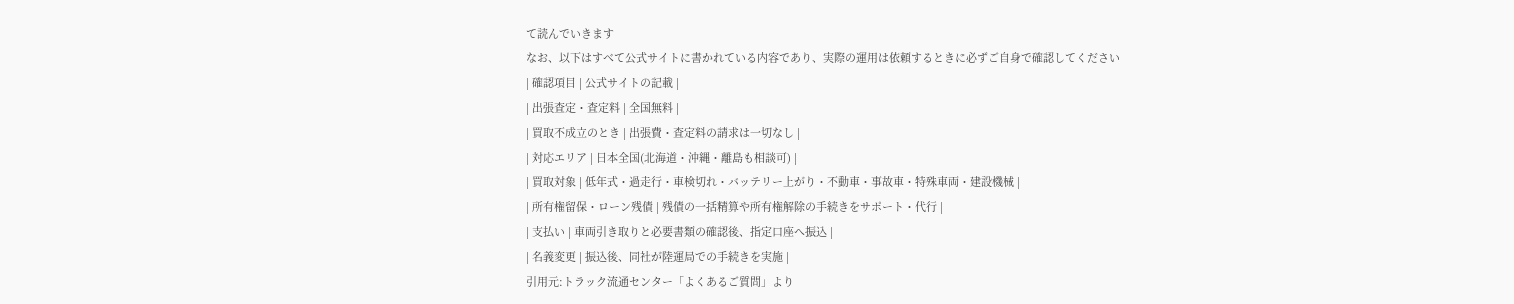て読んでいきます
なお、以下はすべて公式サイトに書かれている内容であり、実際の運用は依頼するときに必ずご自身で確認してください
| 確認項目 | 公式サイトの記載 |
| 出張査定・査定料 | 全国無料 |
| 買取不成立のとき | 出張費・査定料の請求は一切なし |
| 対応エリア | 日本全国(北海道・沖縄・離島も相談可) |
| 買取対象 | 低年式・過走行・車検切れ・バッテリー上がり・不動車・事故車・特殊車両・建設機械 |
| 所有権留保・ローン残債 | 残債の一括精算や所有権解除の手続きをサポート・代行 |
| 支払い | 車両引き取りと必要書類の確認後、指定口座へ振込 |
| 名義変更 | 振込後、同社が陸運局での手続きを実施 |
引用元:トラック流通センター「よくあるご質問」より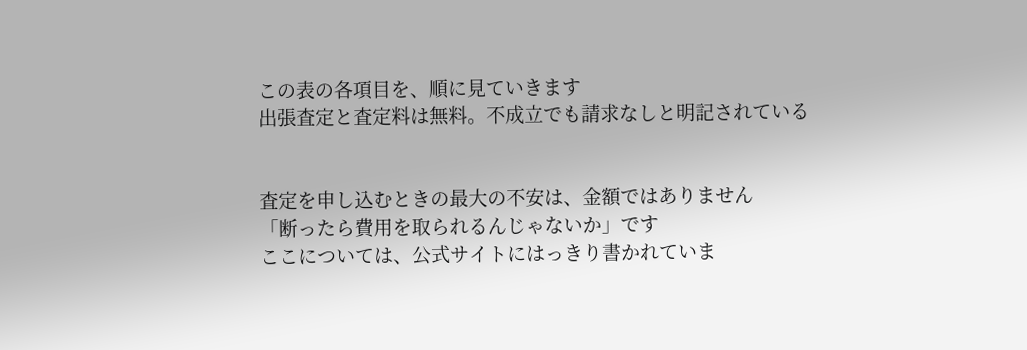この表の各項目を、順に見ていきます
出張査定と査定料は無料。不成立でも請求なしと明記されている


査定を申し込むときの最大の不安は、金額ではありません
「断ったら費用を取られるんじゃないか」です
ここについては、公式サイトにはっきり書かれていま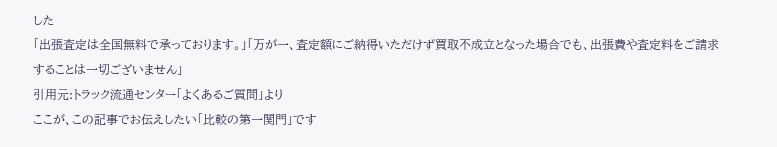した
「出張査定は全国無料で承っております。」「万が一、査定額にご納得いただけず買取不成立となった場合でも、出張費や査定料をご請求することは一切ございません」
引用元:トラック流通センター「よくあるご質問」より
ここが、この記事でお伝えしたい「比較の第一関門」です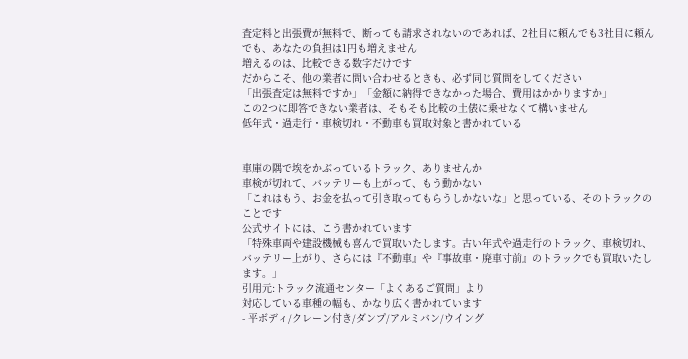査定料と出張費が無料で、断っても請求されないのであれば、2社目に頼んでも3社目に頼んでも、あなたの負担は1円も増えません
増えるのは、比較できる数字だけです
だからこそ、他の業者に問い合わせるときも、必ず同じ質問をしてください
「出張査定は無料ですか」「金額に納得できなかった場合、費用はかかりますか」
この2つに即答できない業者は、そもそも比較の土俵に乗せなくて構いません
低年式・過走行・車検切れ・不動車も買取対象と書かれている


車庫の隅で埃をかぶっているトラック、ありませんか
車検が切れて、バッテリーも上がって、もう動かない
「これはもう、お金を払って引き取ってもらうしかないな」と思っている、そのトラックのことです
公式サイトには、こう書かれています
「特殊車両や建設機械も喜んで買取いたします。古い年式や過走行のトラック、車検切れ、バッテリー上がり、さらには『不動車』や『事故車・廃車寸前』のトラックでも買取いたします。」
引用元:トラック流通センター「よくあるご質問」より
対応している車種の幅も、かなり広く書かれています
- 平ボディ/クレーン付き/ダンプ/アルミバン/ウイング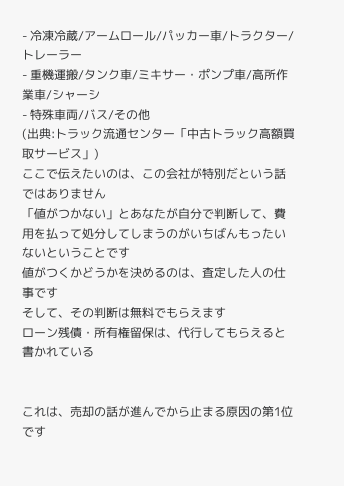- 冷凍冷蔵/アームロール/パッカー車/トラクター/トレーラー
- 重機運搬/タンク車/ミキサー・ポンプ車/高所作業車/シャーシ
- 特殊車両/バス/その他
(出典:トラック流通センター「中古トラック高額買取サービス」)
ここで伝えたいのは、この会社が特別だという話ではありません
「値がつかない」とあなたが自分で判断して、費用を払って処分してしまうのがいちばんもったいないということです
値がつくかどうかを決めるのは、査定した人の仕事です
そして、その判断は無料でもらえます
ローン残債・所有権留保は、代行してもらえると書かれている


これは、売却の話が進んでから止まる原因の第1位です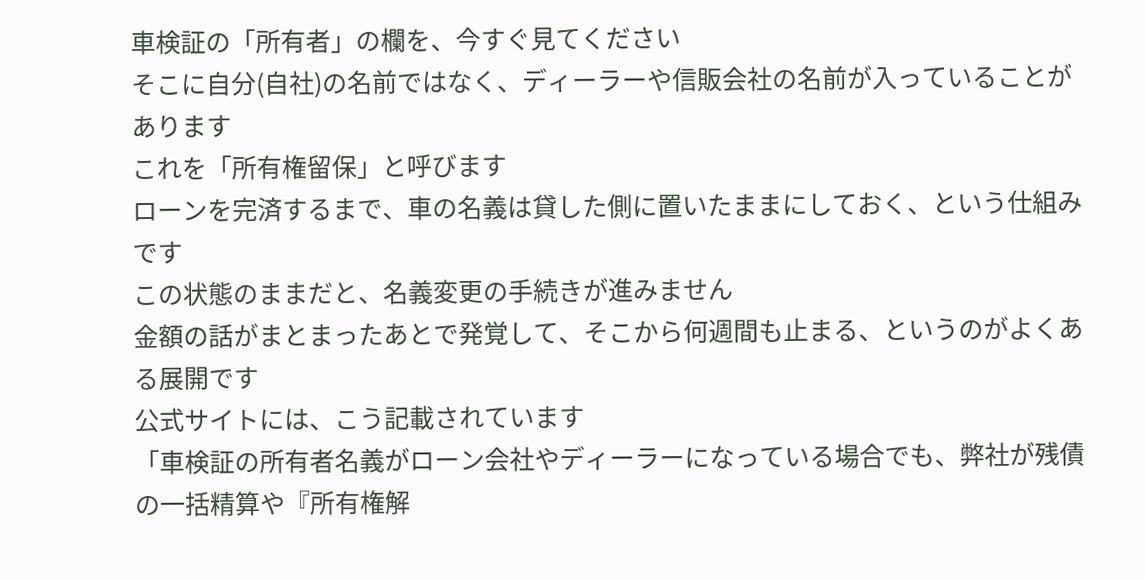車検証の「所有者」の欄を、今すぐ見てください
そこに自分(自社)の名前ではなく、ディーラーや信販会社の名前が入っていることがあります
これを「所有権留保」と呼びます
ローンを完済するまで、車の名義は貸した側に置いたままにしておく、という仕組みです
この状態のままだと、名義変更の手続きが進みません
金額の話がまとまったあとで発覚して、そこから何週間も止まる、というのがよくある展開です
公式サイトには、こう記載されています
「車検証の所有者名義がローン会社やディーラーになっている場合でも、弊社が残債の一括精算や『所有権解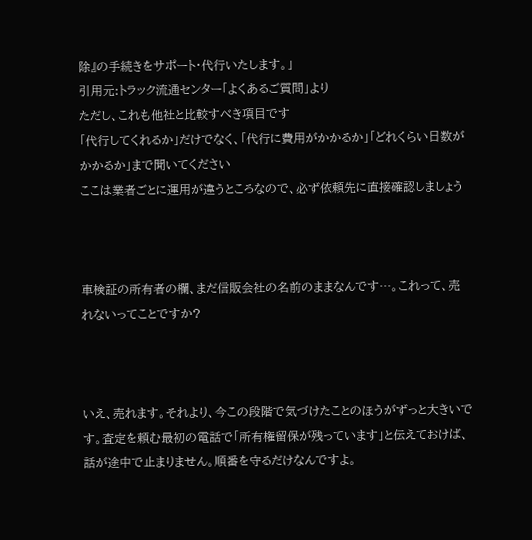除』の手続きをサポート・代行いたします。」
引用元:トラック流通センター「よくあるご質問」より
ただし、これも他社と比較すべき項目です
「代行してくれるか」だけでなく、「代行に費用がかかるか」「どれくらい日数がかかるか」まで聞いてください
ここは業者ごとに運用が違うところなので、必ず依頼先に直接確認しましょう



車検証の所有者の欄、まだ信販会社の名前のままなんです…。これって、売れないってことですか?



いえ、売れます。それより、今この段階で気づけたことのほうがずっと大きいです。査定を頼む最初の電話で「所有権留保が残っています」と伝えておけば、話が途中で止まりません。順番を守るだけなんですよ。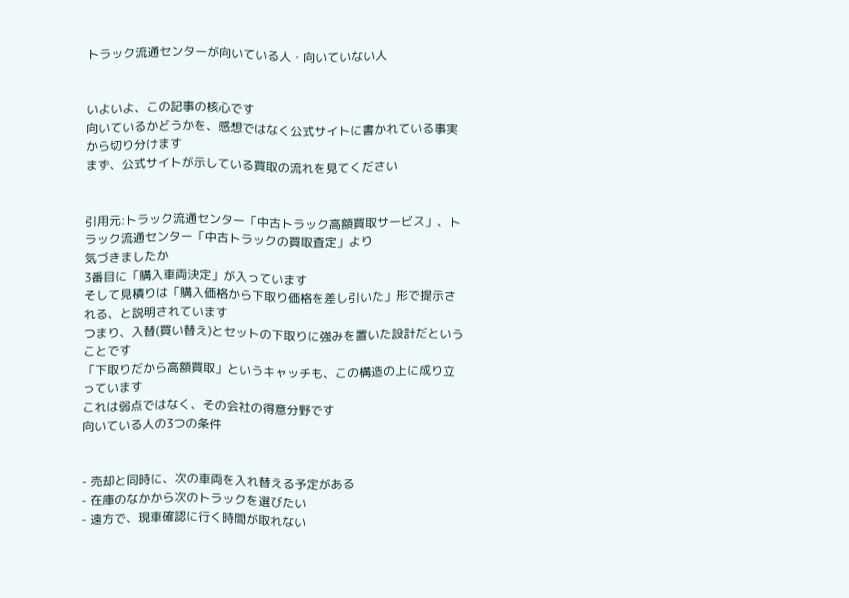トラック流通センターが向いている人・向いていない人


いよいよ、この記事の核心です
向いているかどうかを、感想ではなく公式サイトに書かれている事実から切り分けます
まず、公式サイトが示している買取の流れを見てください


引用元:トラック流通センター「中古トラック高額買取サービス」、トラック流通センター「中古トラックの買取査定」より
気づきましたか
3番目に「購入車両決定」が入っています
そして見積りは「購入価格から下取り価格を差し引いた」形で提示される、と説明されています
つまり、入替(買い替え)とセットの下取りに強みを置いた設計だということです
「下取りだから高額買取」というキャッチも、この構造の上に成り立っています
これは弱点ではなく、その会社の得意分野です
向いている人の3つの条件


- 売却と同時に、次の車両を入れ替える予定がある
- 在庫のなかから次のトラックを選びたい
- 遠方で、現車確認に行く時間が取れない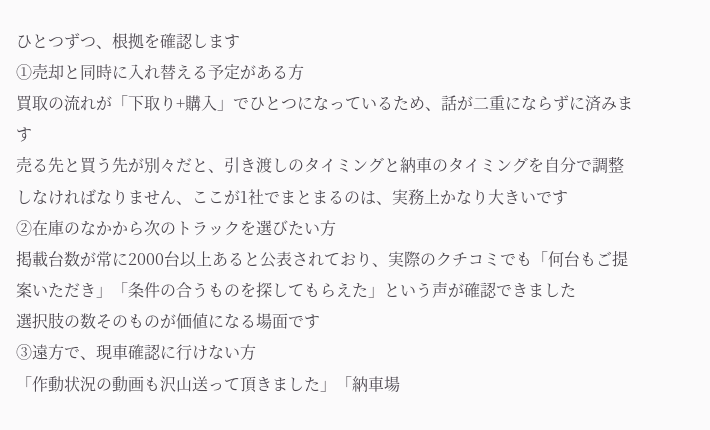ひとつずつ、根拠を確認します
①売却と同時に入れ替える予定がある方
買取の流れが「下取り+購入」でひとつになっているため、話が二重にならずに済みます
売る先と買う先が別々だと、引き渡しのタイミングと納車のタイミングを自分で調整しなければなりません、ここが1社でまとまるのは、実務上かなり大きいです
②在庫のなかから次のトラックを選びたい方
掲載台数が常に2000台以上あると公表されており、実際のクチコミでも「何台もご提案いただき」「条件の合うものを探してもらえた」という声が確認できました
選択肢の数そのものが価値になる場面です
③遠方で、現車確認に行けない方
「作動状況の動画も沢山送って頂きました」「納車場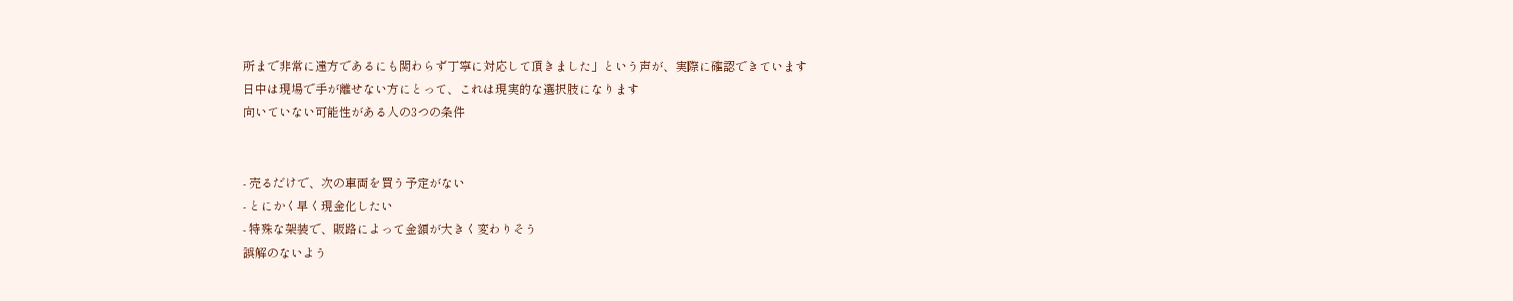所まで非常に遠方であるにも関わらず丁寧に対応して頂きました」という声が、実際に確認できています
日中は現場で手が離せない方にとって、これは現実的な選択肢になります
向いていない可能性がある人の3つの条件


- 売るだけで、次の車両を買う予定がない
- とにかく早く現金化したい
- 特殊な架装で、販路によって金額が大きく変わりそう
誤解のないよう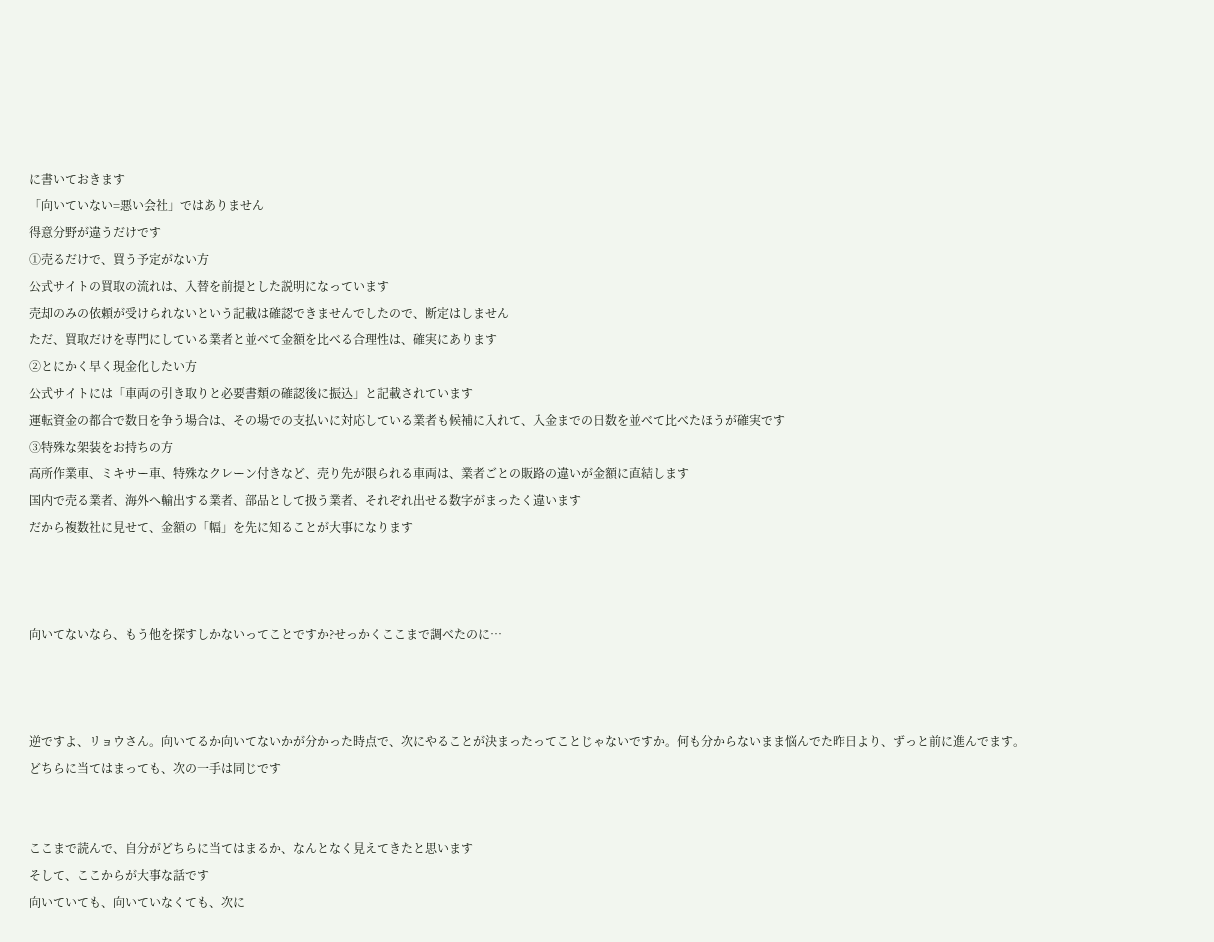に書いておきます
「向いていない=悪い会社」ではありません
得意分野が違うだけです
①売るだけで、買う予定がない方
公式サイトの買取の流れは、入替を前提とした説明になっています
売却のみの依頼が受けられないという記載は確認できませんでしたので、断定はしません
ただ、買取だけを専門にしている業者と並べて金額を比べる合理性は、確実にあります
②とにかく早く現金化したい方
公式サイトには「車両の引き取りと必要書類の確認後に振込」と記載されています
運転資金の都合で数日を争う場合は、その場での支払いに対応している業者も候補に入れて、入金までの日数を並べて比べたほうが確実です
③特殊な架装をお持ちの方
高所作業車、ミキサー車、特殊なクレーン付きなど、売り先が限られる車両は、業者ごとの販路の違いが金額に直結します
国内で売る業者、海外へ輸出する業者、部品として扱う業者、それぞれ出せる数字がまったく違います
だから複数社に見せて、金額の「幅」を先に知ることが大事になります



向いてないなら、もう他を探すしかないってことですか?せっかくここまで調べたのに…



逆ですよ、リョウさん。向いてるか向いてないかが分かった時点で、次にやることが決まったってことじゃないですか。何も分からないまま悩んでた昨日より、ずっと前に進んでます。
どちらに当てはまっても、次の一手は同じです


ここまで読んで、自分がどちらに当てはまるか、なんとなく見えてきたと思います
そして、ここからが大事な話です
向いていても、向いていなくても、次に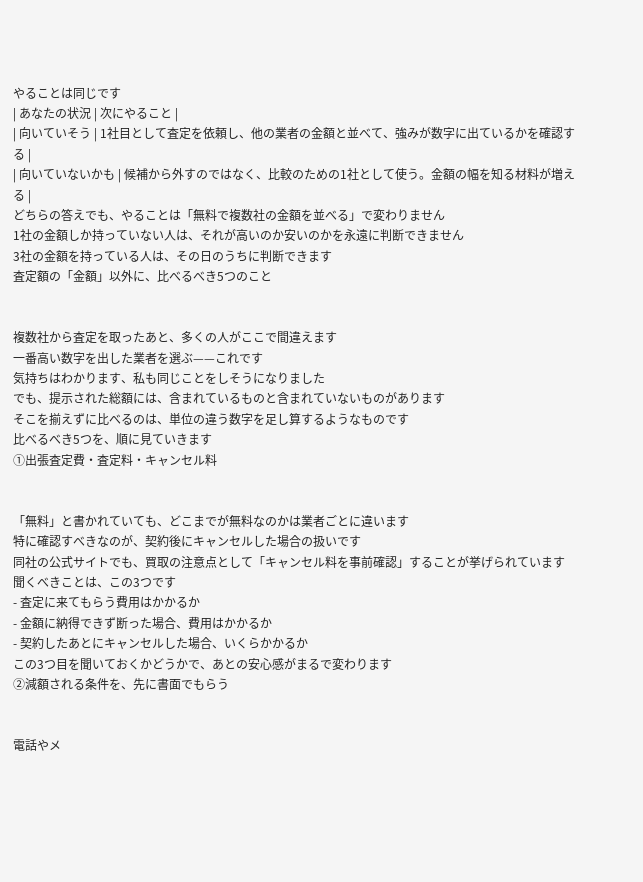やることは同じです
| あなたの状況 | 次にやること |
| 向いていそう | 1社目として査定を依頼し、他の業者の金額と並べて、強みが数字に出ているかを確認する |
| 向いていないかも | 候補から外すのではなく、比較のための1社として使う。金額の幅を知る材料が増える |
どちらの答えでも、やることは「無料で複数社の金額を並べる」で変わりません
1社の金額しか持っていない人は、それが高いのか安いのかを永遠に判断できません
3社の金額を持っている人は、その日のうちに判断できます
査定額の「金額」以外に、比べるべき5つのこと


複数社から査定を取ったあと、多くの人がここで間違えます
一番高い数字を出した業者を選ぶ——これです
気持ちはわかります、私も同じことをしそうになりました
でも、提示された総額には、含まれているものと含まれていないものがあります
そこを揃えずに比べるのは、単位の違う数字を足し算するようなものです
比べるべき5つを、順に見ていきます
①出張査定費・査定料・キャンセル料


「無料」と書かれていても、どこまでが無料なのかは業者ごとに違います
特に確認すべきなのが、契約後にキャンセルした場合の扱いです
同社の公式サイトでも、買取の注意点として「キャンセル料を事前確認」することが挙げられています
聞くべきことは、この3つです
- 査定に来てもらう費用はかかるか
- 金額に納得できず断った場合、費用はかかるか
- 契約したあとにキャンセルした場合、いくらかかるか
この3つ目を聞いておくかどうかで、あとの安心感がまるで変わります
②減額される条件を、先に書面でもらう


電話やメ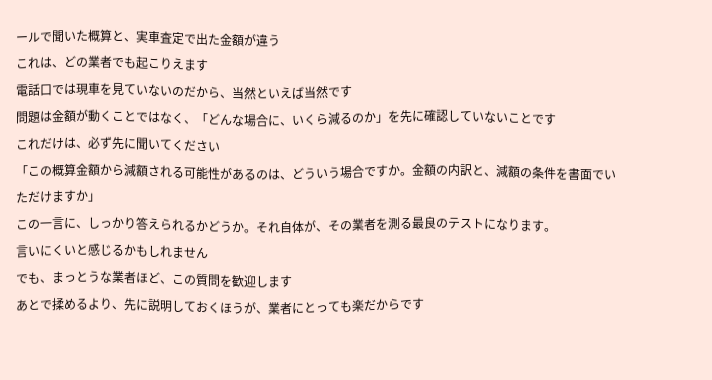ールで聞いた概算と、実車査定で出た金額が違う
これは、どの業者でも起こりえます
電話口では現車を見ていないのだから、当然といえば当然です
問題は金額が動くことではなく、「どんな場合に、いくら減るのか」を先に確認していないことです
これだけは、必ず先に聞いてください
「この概算金額から減額される可能性があるのは、どういう場合ですか。金額の内訳と、減額の条件を書面でいただけますか」
この一言に、しっかり答えられるかどうか。それ自体が、その業者を測る最良のテストになります。
言いにくいと感じるかもしれません
でも、まっとうな業者ほど、この質問を歓迎します
あとで揉めるより、先に説明しておくほうが、業者にとっても楽だからです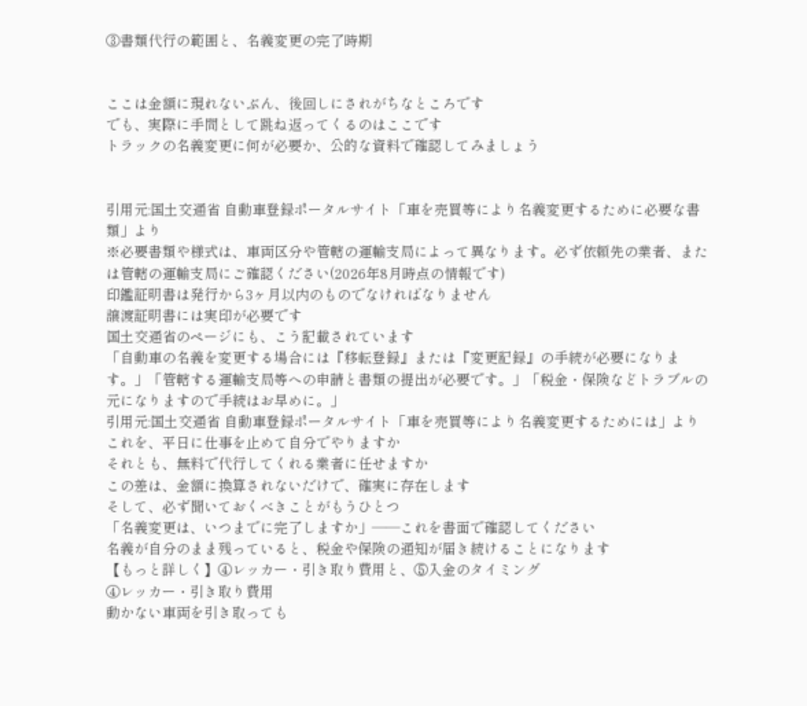③書類代行の範囲と、名義変更の完了時期


ここは金額に現れないぶん、後回しにされがちなところです
でも、実際に手間として跳ね返ってくるのはここです
トラックの名義変更に何が必要か、公的な資料で確認してみましょう


引用元:国土交通省 自動車登録ポータルサイト「車を売買等により名義変更するために必要な書類」より
※必要書類や様式は、車両区分や管轄の運輸支局によって異なります。必ず依頼先の業者、または管轄の運輸支局にご確認ください(2026年8月時点の情報です)
印鑑証明書は発行から3ヶ月以内のものでなければなりません
譲渡証明書には実印が必要です
国土交通省のページにも、こう記載されています
「自動車の名義を変更する場合には『移転登録』または『変更記録』の手続が必要になります。」「管轄する運輸支局等への申請と書類の提出が必要です。」「税金・保険などトラブルの元になりますので手続はお早めに。」
引用元:国土交通省 自動車登録ポータルサイト「車を売買等により名義変更するためには」より
これを、平日に仕事を止めて自分でやりますか
それとも、無料で代行してくれる業者に任せますか
この差は、金額に換算されないだけで、確実に存在します
そして、必ず聞いておくべきことがもうひとつ
「名義変更は、いつまでに完了しますか」——これを書面で確認してください
名義が自分のまま残っていると、税金や保険の通知が届き続けることになります
【もっと詳しく】④レッカー・引き取り費用と、⑤入金のタイミング
④レッカー・引き取り費用
動かない車両を引き取っても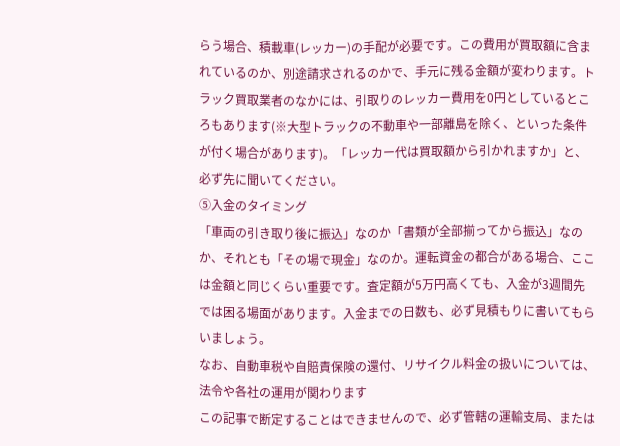らう場合、積載車(レッカー)の手配が必要です。この費用が買取額に含まれているのか、別途請求されるのかで、手元に残る金額が変わります。トラック買取業者のなかには、引取りのレッカー費用を0円としているところもあります(※大型トラックの不動車や一部離島を除く、といった条件が付く場合があります)。「レッカー代は買取額から引かれますか」と、必ず先に聞いてください。
⑤入金のタイミング
「車両の引き取り後に振込」なのか「書類が全部揃ってから振込」なのか、それとも「その場で現金」なのか。運転資金の都合がある場合、ここは金額と同じくらい重要です。査定額が5万円高くても、入金が3週間先では困る場面があります。入金までの日数も、必ず見積もりに書いてもらいましょう。
なお、自動車税や自賠責保険の還付、リサイクル料金の扱いについては、法令や各社の運用が関わります
この記事で断定することはできませんので、必ず管轄の運輸支局、または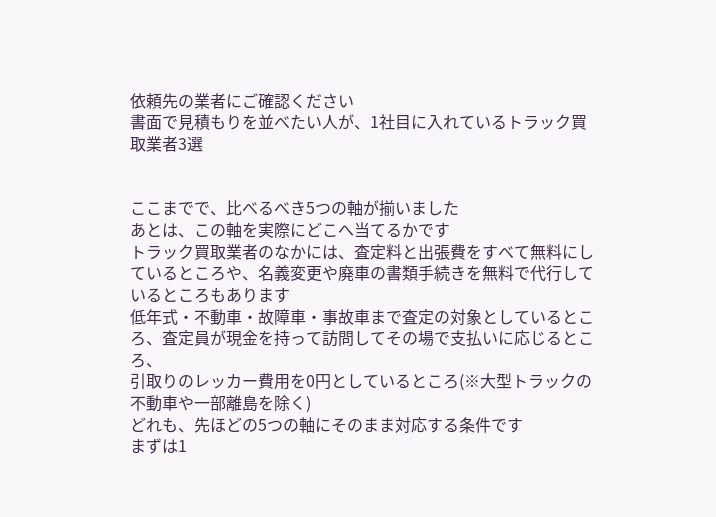依頼先の業者にご確認ください
書面で見積もりを並べたい人が、1社目に入れているトラック買取業者3選


ここまでで、比べるべき5つの軸が揃いました
あとは、この軸を実際にどこへ当てるかです
トラック買取業者のなかには、査定料と出張費をすべて無料にしているところや、名義変更や廃車の書類手続きを無料で代行しているところもあります
低年式・不動車・故障車・事故車まで査定の対象としているところ、査定員が現金を持って訪問してその場で支払いに応じるところ、
引取りのレッカー費用を0円としているところ(※大型トラックの不動車や一部離島を除く)
どれも、先ほどの5つの軸にそのまま対応する条件です
まずは1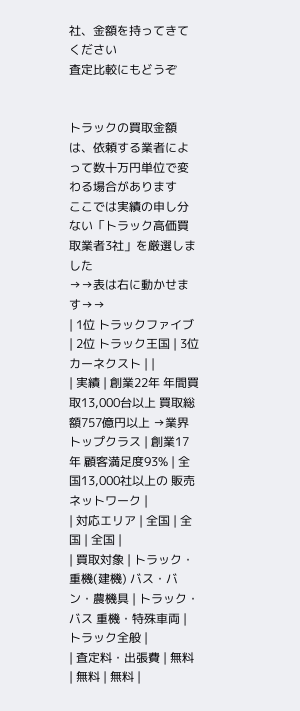社、金額を持ってきてください
査定比較にもどうぞ


トラックの買取金額は、依頼する業者によって数十万円単位で変わる場合があります
ここでは実績の申し分ない「トラック高価買取業者3社」を厳選しました
→→表は右に動かせます→→
| 1位 トラックファイブ | 2位 トラック王国 | 3位 カーネクスト | |
| 実績 | 創業22年 年間買取13,000台以上 買取総額757億円以上 →業界トップクラス | 創業17年 顧客満足度93% | 全国13,000社以上の 販売ネットワーク |
| 対応エリア | 全国 | 全国 | 全国 |
| 買取対象 | トラック・重機(建機) バス・バン・農機具 | トラック・バス 重機・特殊車両 | トラック全般 |
| 査定料・出張費 | 無料 | 無料 | 無料 |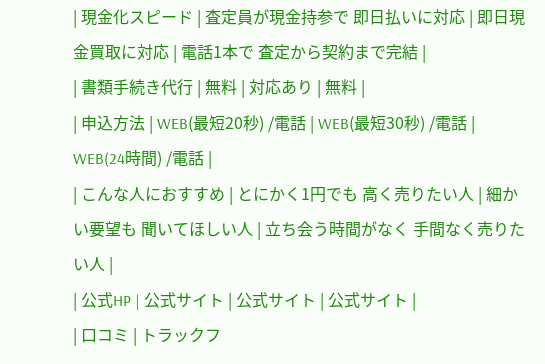| 現金化スピード | 査定員が現金持参で 即日払いに対応 | 即日現金買取に対応 | 電話1本で 査定から契約まで完結 |
| 書類手続き代行 | 無料 | 対応あり | 無料 |
| 申込方法 | WEB(最短20秒) /電話 | WEB(最短30秒) /電話 | WEB(24時間) /電話 |
| こんな人におすすめ | とにかく1円でも 高く売りたい人 | 細かい要望も 聞いてほしい人 | 立ち会う時間がなく 手間なく売りたい人 |
| 公式HP | 公式サイト | 公式サイト | 公式サイト |
| 口コミ | トラックフ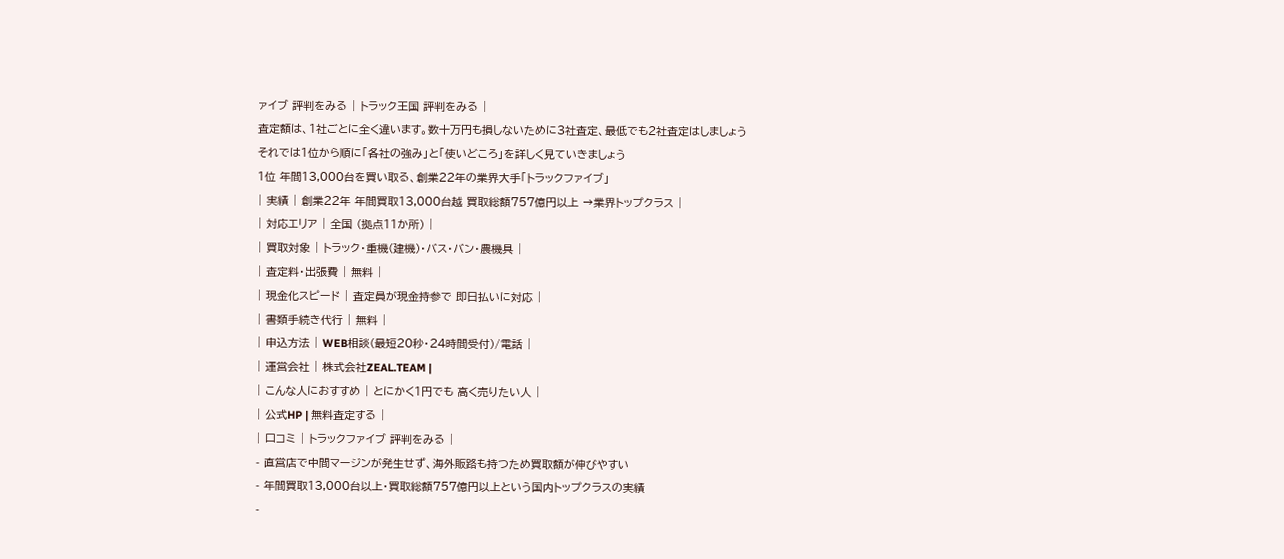ァイブ 評判をみる | トラック王国 評判をみる |
査定額は、1社ごとに全く違います。数十万円も損しないために3社査定、最低でも2社査定はしましょう
それでは1位から順に「各社の強み」と「使いどころ」を詳しく見ていきましょう
1位 年間13,000台を買い取る、創業22年の業界大手「トラックファイブ」
| 実績 | 創業22年 年間買取13,000台越 買取総額757億円以上 →業界トップクラス |
| 対応エリア | 全国 (拠点11か所) |
| 買取対象 | トラック・重機(建機)・バス・バン・農機具 |
| 査定料・出張費 | 無料 |
| 現金化スピード | 査定員が現金持参で 即日払いに対応 |
| 書類手続き代行 | 無料 |
| 申込方法 | WEB相談(最短20秒・24時間受付)/電話 |
| 運営会社 | 株式会社ZEAL.TEAM |
| こんな人におすすめ | とにかく1円でも 高く売りたい人 |
| 公式HP | 無料査定する |
| 口コミ | トラックファイブ 評判をみる |
- 直営店で中間マージンが発生せず、海外販路も持つため買取額が伸びやすい
- 年間買取13,000台以上・買取総額757億円以上という国内トップクラスの実績
-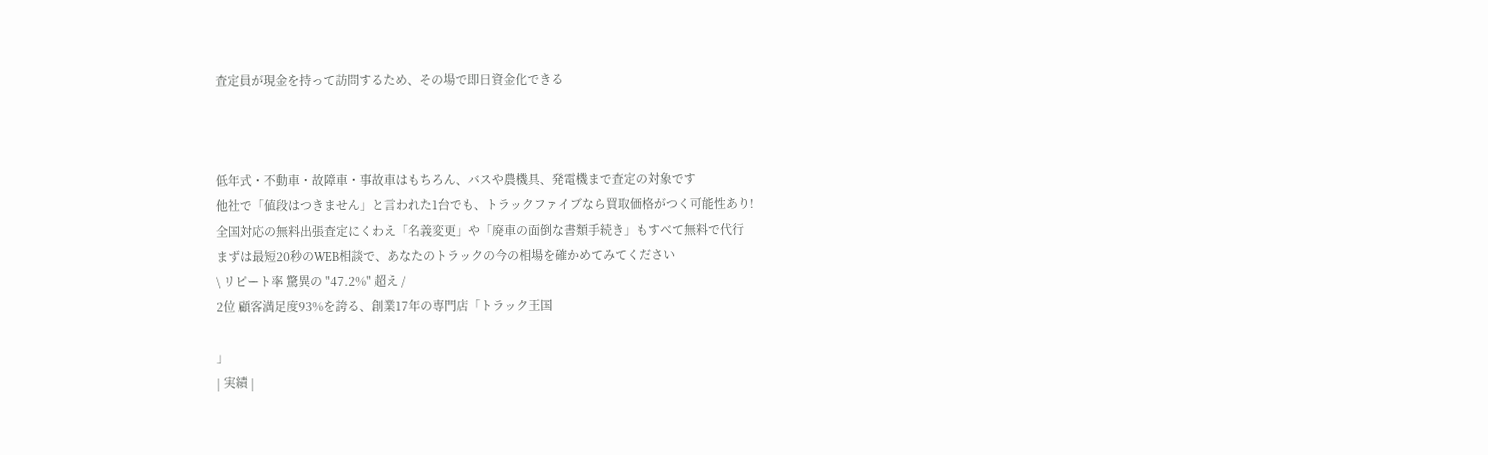査定員が現金を持って訪問するため、その場で即日資金化できる



低年式・不動車・故障車・事故車はもちろん、バスや農機具、発電機まで査定の対象です
他社で「値段はつきません」と言われた1台でも、トラックファイブなら買取価格がつく可能性あり!
全国対応の無料出張査定にくわえ「名義変更」や「廃車の面倒な書類手続き」もすべて無料で代行
まずは最短20秒のWEB相談で、あなたのトラックの今の相場を確かめてみてください
\ リピート率 驚異の "47.2%" 超え /
2位 顧客満足度93%を誇る、創業17年の専門店「トラック王国

」
| 実績 |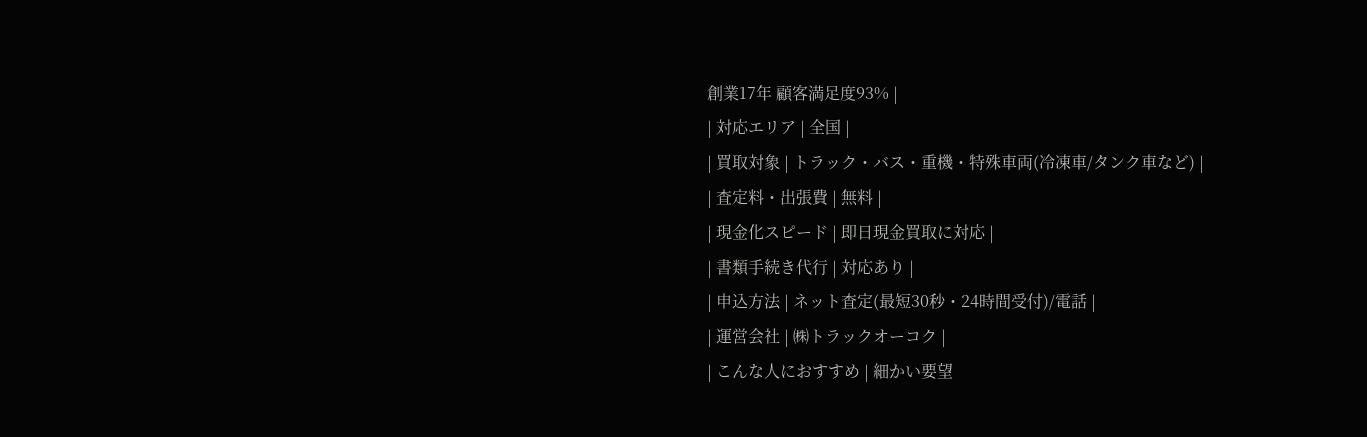創業17年 顧客満足度93% |
| 対応エリア | 全国 |
| 買取対象 | トラック・バス・重機・特殊車両(冷凍車/タンク車など) |
| 査定料・出張費 | 無料 |
| 現金化スピード | 即日現金買取に対応 |
| 書類手続き代行 | 対応あり |
| 申込方法 | ネット査定(最短30秒・24時間受付)/電話 |
| 運営会社 | ㈱トラックオーコク |
| こんな人におすすめ | 細かい要望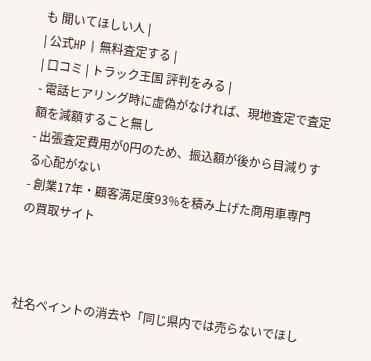も 聞いてほしい人 |
| 公式HP | 無料査定する |
| 口コミ | トラック王国 評判をみる |
- 電話ヒアリング時に虚偽がなければ、現地査定で査定額を減額すること無し
- 出張査定費用が0円のため、振込額が後から目減りする心配がない
- 創業17年・顧客満足度93%を積み上げた商用車専門の買取サイト



社名ペイントの消去や「同じ県内では売らないでほし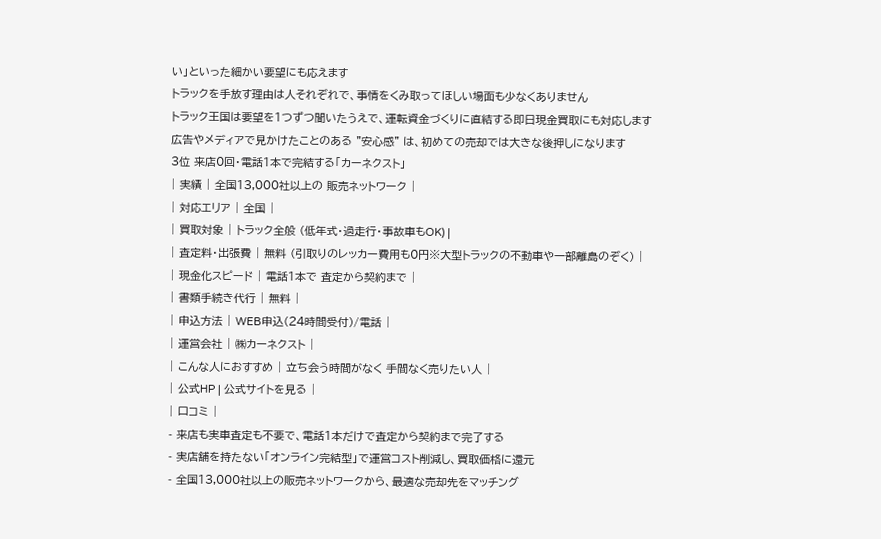い」といった細かい要望にも応えます
トラックを手放す理由は人それぞれで、事情をくみ取ってほしい場面も少なくありません
トラック王国は要望を1つずつ聞いたうえで、運転資金づくりに直結する即日現金買取にも対応します
広告やメディアで見かけたことのある "安心感" は、初めての売却では大きな後押しになります
3位 来店0回・電話1本で完結する「カーネクスト」
| 実績 | 全国13,000社以上の 販売ネットワーク |
| 対応エリア | 全国 |
| 買取対象 | トラック全般 (低年式・過走行・事故車もOK) |
| 査定料・出張費 | 無料 (引取りのレッカー費用も0円※大型トラックの不動車や一部離島のぞく) |
| 現金化スピード | 電話1本で 査定から契約まで |
| 書類手続き代行 | 無料 |
| 申込方法 | WEB申込(24時間受付)/電話 |
| 運営会社 | ㈱カーネクスト |
| こんな人におすすめ | 立ち会う時間がなく 手間なく売りたい人 |
| 公式HP | 公式サイトを見る |
| 口コミ |
- 来店も実車査定も不要で、電話1本だけで査定から契約まで完了する
- 実店舗を持たない「オンライン完結型」で運営コスト削減し、買取価格に還元
- 全国13,000社以上の販売ネットワークから、最適な売却先をマッチング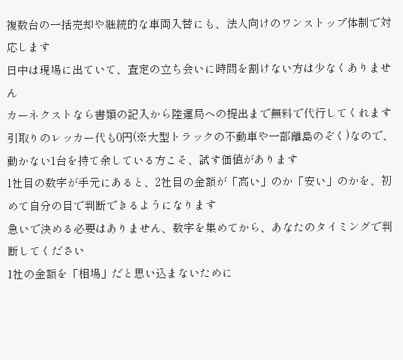複数台の一括売却や継続的な車両入替にも、法人向けのワンストップ体制で対応します
日中は現場に出ていて、査定の立ち会いに時間を割けない方は少なくありません
カーネクストなら書類の記入から陸運局への提出まで無料で代行してくれます
引取りのレッカー代も0円(※大型トラックの不動車や一部離島のぞく)なので、動かない1台を持て余している方こそ、試す価値があります
1社目の数字が手元にあると、2社目の金額が「高い」のか「安い」のかを、初めて自分の目で判断できるようになります
急いで決める必要はありません、数字を集めてから、あなたのタイミングで判断してください
1社の金額を「相場」だと思い込まないために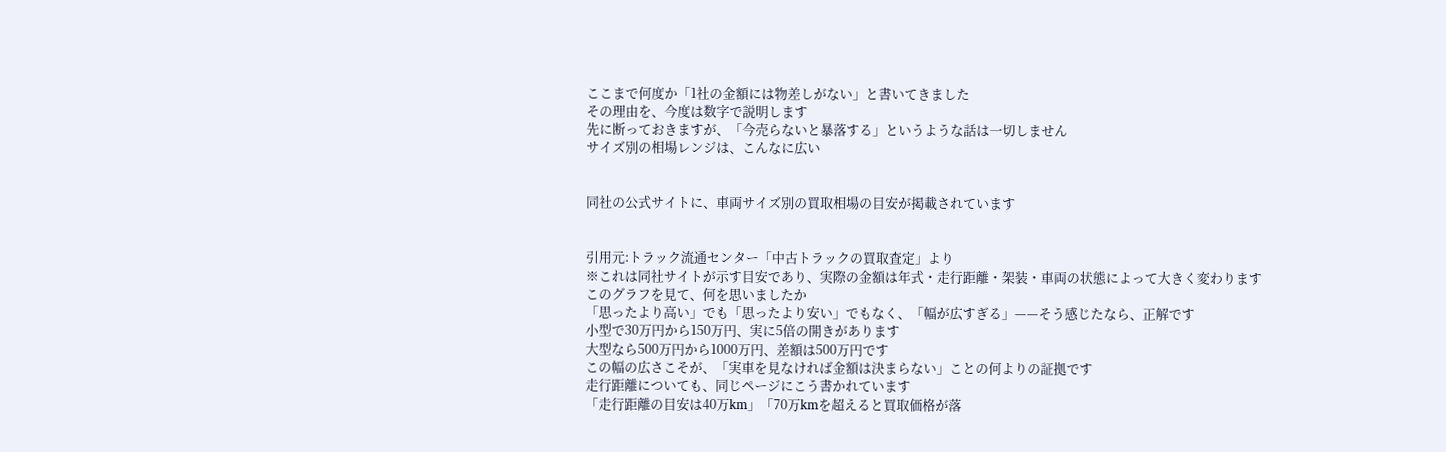ここまで何度か「1社の金額には物差しがない」と書いてきました
その理由を、今度は数字で説明します
先に断っておきますが、「今売らないと暴落する」というような話は一切しません
サイズ別の相場レンジは、こんなに広い


同社の公式サイトに、車両サイズ別の買取相場の目安が掲載されています


引用元:トラック流通センター「中古トラックの買取査定」より
※これは同社サイトが示す目安であり、実際の金額は年式・走行距離・架装・車両の状態によって大きく変わります
このグラフを見て、何を思いましたか
「思ったより高い」でも「思ったより安い」でもなく、「幅が広すぎる」——そう感じたなら、正解です
小型で30万円から150万円、実に5倍の開きがあります
大型なら500万円から1000万円、差額は500万円です
この幅の広さこそが、「実車を見なければ金額は決まらない」ことの何よりの証拠です
走行距離についても、同じページにこう書かれています
「走行距離の目安は40万km」「70万kmを超えると買取価格が落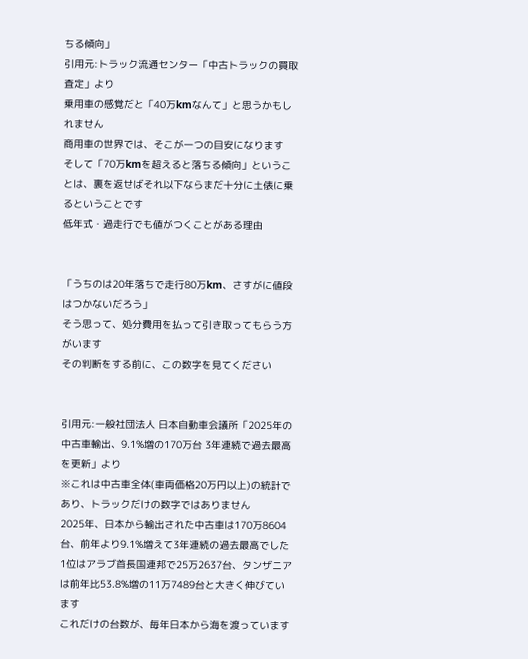ちる傾向」
引用元:トラック流通センター「中古トラックの買取査定」より
乗用車の感覚だと「40万kmなんて」と思うかもしれません
商用車の世界では、そこが一つの目安になります
そして「70万kmを超えると落ちる傾向」ということは、裏を返せばそれ以下ならまだ十分に土俵に乗るということです
低年式・過走行でも値がつくことがある理由


「うちのは20年落ちで走行80万km、さすがに値段はつかないだろう」
そう思って、処分費用を払って引き取ってもらう方がいます
その判断をする前に、この数字を見てください


引用元:一般社団法人 日本自動車会議所「2025年の中古車輸出、9.1%増の170万台 3年連続で過去最高を更新」より
※これは中古車全体(車両価格20万円以上)の統計であり、トラックだけの数字ではありません
2025年、日本から輸出された中古車は170万8604台、前年より9.1%増えて3年連続の過去最高でした
1位はアラブ首長国連邦で25万2637台、タンザニアは前年比53.8%増の11万7489台と大きく伸びています
これだけの台数が、毎年日本から海を渡っています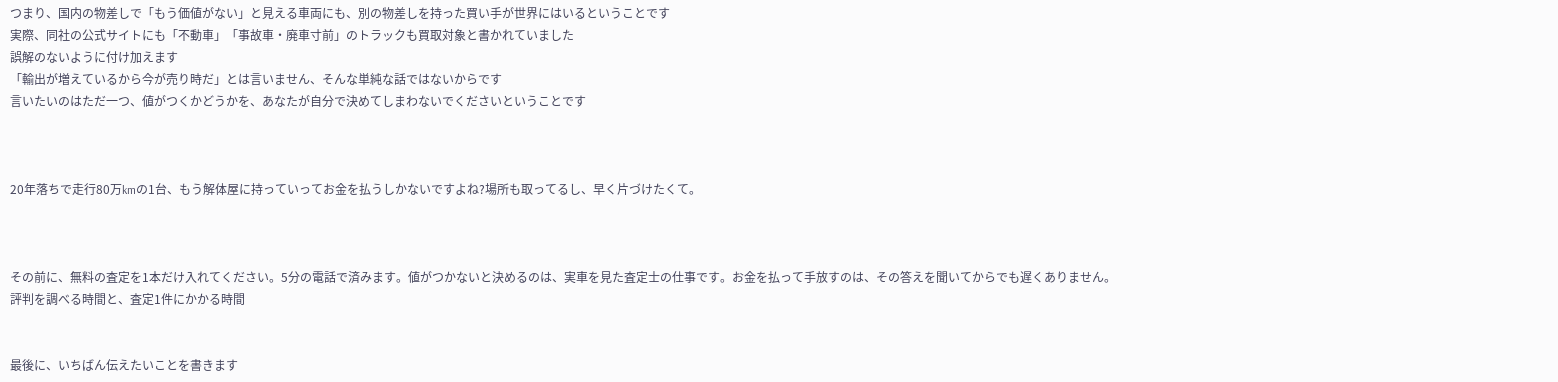つまり、国内の物差しで「もう価値がない」と見える車両にも、別の物差しを持った買い手が世界にはいるということです
実際、同社の公式サイトにも「不動車」「事故車・廃車寸前」のトラックも買取対象と書かれていました
誤解のないように付け加えます
「輸出が増えているから今が売り時だ」とは言いません、そんな単純な話ではないからです
言いたいのはただ一つ、値がつくかどうかを、あなたが自分で決めてしまわないでくださいということです



20年落ちで走行80万kmの1台、もう解体屋に持っていってお金を払うしかないですよね?場所も取ってるし、早く片づけたくて。



その前に、無料の査定を1本だけ入れてください。5分の電話で済みます。値がつかないと決めるのは、実車を見た査定士の仕事です。お金を払って手放すのは、その答えを聞いてからでも遅くありません。
評判を調べる時間と、査定1件にかかる時間


最後に、いちばん伝えたいことを書きます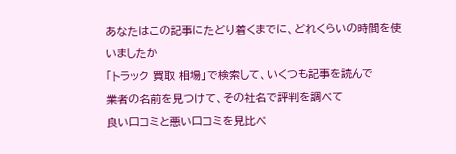あなたはこの記事にたどり着くまでに、どれくらいの時間を使いましたか
「トラック 買取 相場」で検索して、いくつも記事を読んで
業者の名前を見つけて、その社名で評判を調べて
良い口コミと悪い口コミを見比べ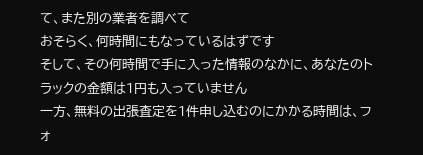て、また別の業者を調べて
おそらく、何時間にもなっているはずです
そして、その何時間で手に入った情報のなかに、あなたのトラックの金額は1円も入っていません
一方、無料の出張査定を1件申し込むのにかかる時間は、フォ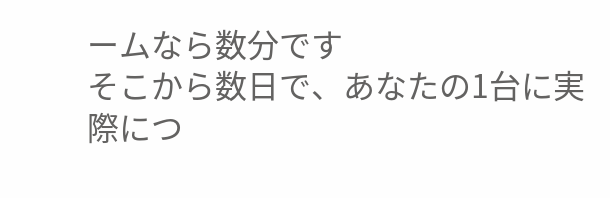ームなら数分です
そこから数日で、あなたの1台に実際につ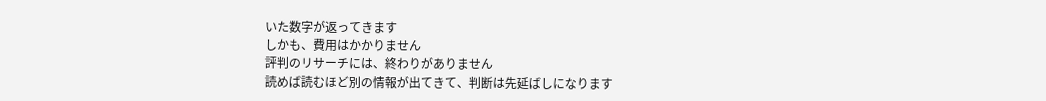いた数字が返ってきます
しかも、費用はかかりません
評判のリサーチには、終わりがありません
読めば読むほど別の情報が出てきて、判断は先延ばしになります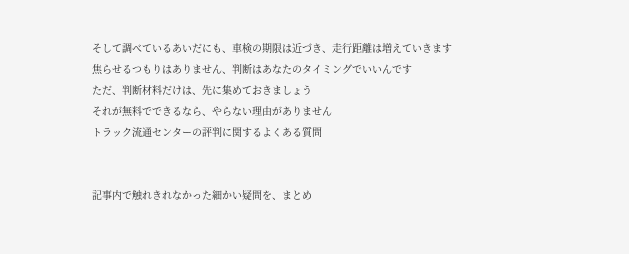そして調べているあいだにも、車検の期限は近づき、走行距離は増えていきます
焦らせるつもりはありません、判断はあなたのタイミングでいいんです
ただ、判断材料だけは、先に集めておきましょう
それが無料でできるなら、やらない理由がありません
トラック流通センターの評判に関するよくある質問


記事内で触れきれなかった細かい疑問を、まとめ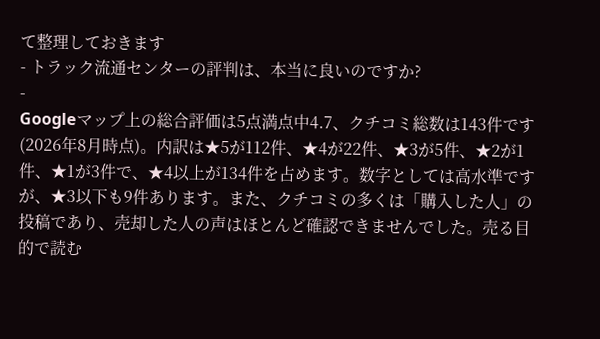て整理しておきます
- トラック流通センターの評判は、本当に良いのですか?
-
Googleマップ上の総合評価は5点満点中4.7、クチコミ総数は143件です(2026年8月時点)。内訳は★5が112件、★4が22件、★3が5件、★2が1件、★1が3件で、★4以上が134件を占めます。数字としては高水準ですが、★3以下も9件あります。また、クチコミの多くは「購入した人」の投稿であり、売却した人の声はほとんど確認できませんでした。売る目的で読む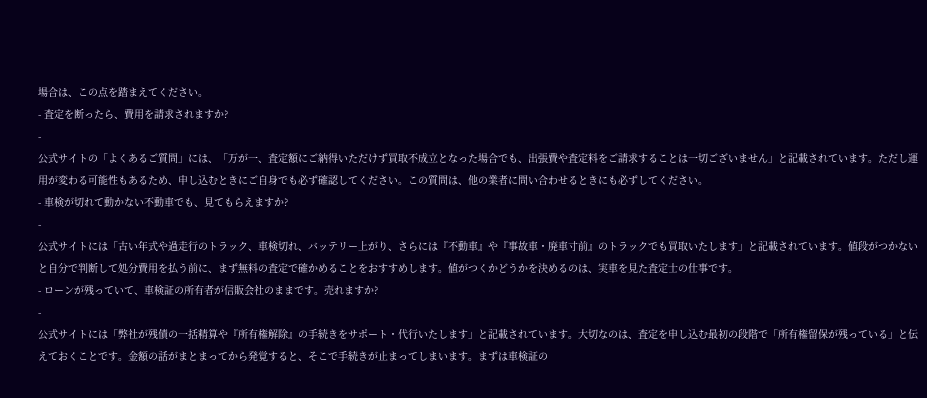場合は、この点を踏まえてください。
- 査定を断ったら、費用を請求されますか?
-
公式サイトの「よくあるご質問」には、「万が一、査定額にご納得いただけず買取不成立となった場合でも、出張費や査定料をご請求することは一切ございません」と記載されています。ただし運用が変わる可能性もあるため、申し込むときにご自身でも必ず確認してください。この質問は、他の業者に問い合わせるときにも必ずしてください。
- 車検が切れて動かない不動車でも、見てもらえますか?
-
公式サイトには「古い年式や過走行のトラック、車検切れ、バッテリー上がり、さらには『不動車』や『事故車・廃車寸前』のトラックでも買取いたします」と記載されています。値段がつかないと自分で判断して処分費用を払う前に、まず無料の査定で確かめることをおすすめします。値がつくかどうかを決めるのは、実車を見た査定士の仕事です。
- ローンが残っていて、車検証の所有者が信販会社のままです。売れますか?
-
公式サイトには「弊社が残債の一括精算や『所有権解除』の手続きをサポート・代行いたします」と記載されています。大切なのは、査定を申し込む最初の段階で「所有権留保が残っている」と伝えておくことです。金額の話がまとまってから発覚すると、そこで手続きが止まってしまいます。まずは車検証の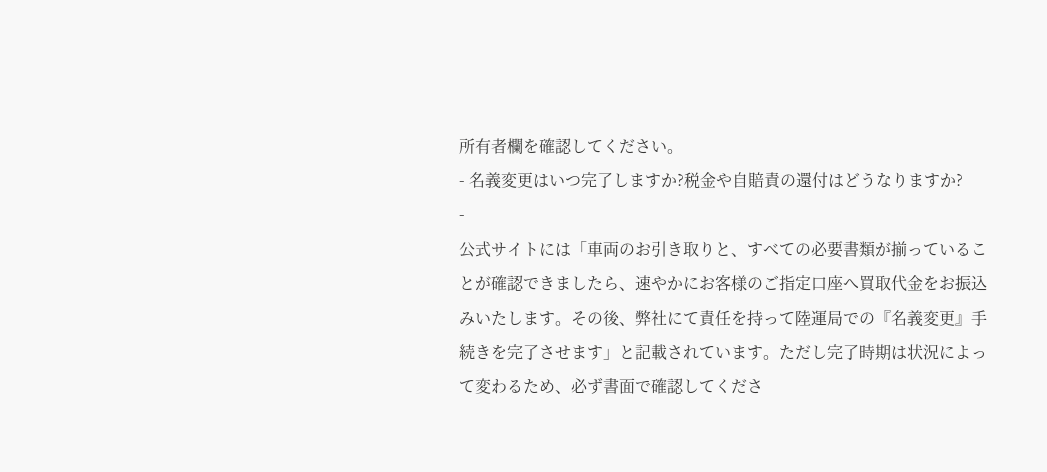所有者欄を確認してください。
- 名義変更はいつ完了しますか?税金や自賠責の還付はどうなりますか?
-
公式サイトには「車両のお引き取りと、すべての必要書類が揃っていることが確認できましたら、速やかにお客様のご指定口座へ買取代金をお振込みいたします。その後、弊社にて責任を持って陸運局での『名義変更』手続きを完了させます」と記載されています。ただし完了時期は状況によって変わるため、必ず書面で確認してくださ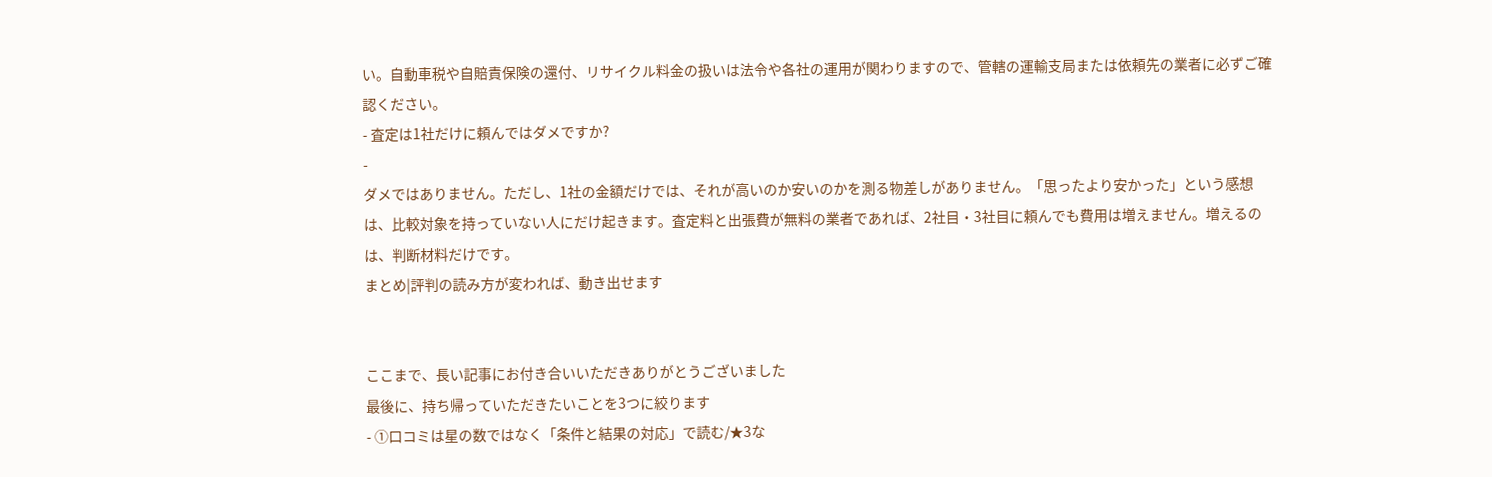い。自動車税や自賠責保険の還付、リサイクル料金の扱いは法令や各社の運用が関わりますので、管轄の運輸支局または依頼先の業者に必ずご確認ください。
- 査定は1社だけに頼んではダメですか?
-
ダメではありません。ただし、1社の金額だけでは、それが高いのか安いのかを測る物差しがありません。「思ったより安かった」という感想は、比較対象を持っていない人にだけ起きます。査定料と出張費が無料の業者であれば、2社目・3社目に頼んでも費用は増えません。増えるのは、判断材料だけです。
まとめ|評判の読み方が変われば、動き出せます


ここまで、長い記事にお付き合いいただきありがとうございました
最後に、持ち帰っていただきたいことを3つに絞ります
- ①口コミは星の数ではなく「条件と結果の対応」で読む/★3な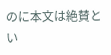のに本文は絶賛とい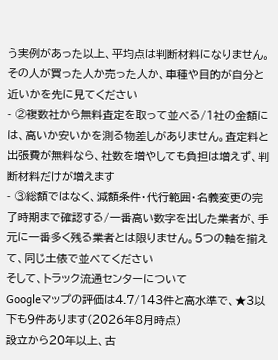う実例があった以上、平均点は判断材料になりません。その人が買った人か売った人か、車種や目的が自分と近いかを先に見てください
- ②複数社から無料査定を取って並べる/1社の金額には、高いか安いかを測る物差しがありません。査定料と出張費が無料なら、社数を増やしても負担は増えず、判断材料だけが増えます
- ③総額ではなく、減額条件・代行範囲・名義変更の完了時期まで確認する/一番高い数字を出した業者が、手元に一番多く残る業者とは限りません。5つの軸を揃えて、同じ土俵で並べてください
そして、トラック流通センターについて
Googleマップの評価は4.7/143件と高水準で、★3以下も9件あります(2026年8月時点)
設立から20年以上、古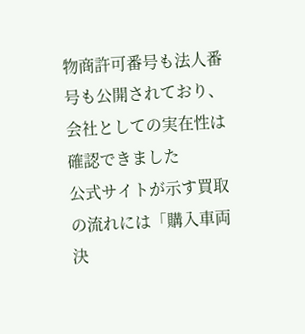物商許可番号も法人番号も公開されており、会社としての実在性は確認できました
公式サイトが示す買取の流れには「購入車両決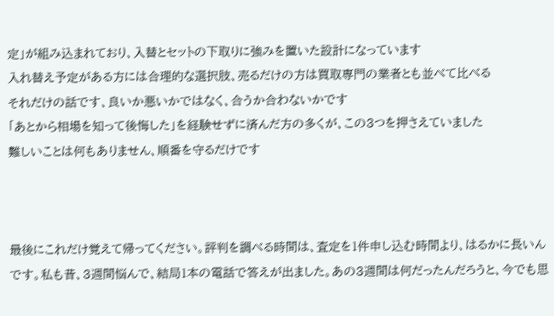定」が組み込まれており、入替とセットの下取りに強みを置いた設計になっています
入れ替え予定がある方には合理的な選択肢、売るだけの方は買取専門の業者とも並べて比べる
それだけの話です、良いか悪いかではなく、合うか合わないかです
「あとから相場を知って後悔した」を経験せずに済んだ方の多くが、この3つを押さえていました
難しいことは何もありません、順番を守るだけです



最後にこれだけ覚えて帰ってください。評判を調べる時間は、査定を1件申し込む時間より、はるかに長いんです。私も昔、3週間悩んで、結局1本の電話で答えが出ました。あの3週間は何だったんだろうと、今でも思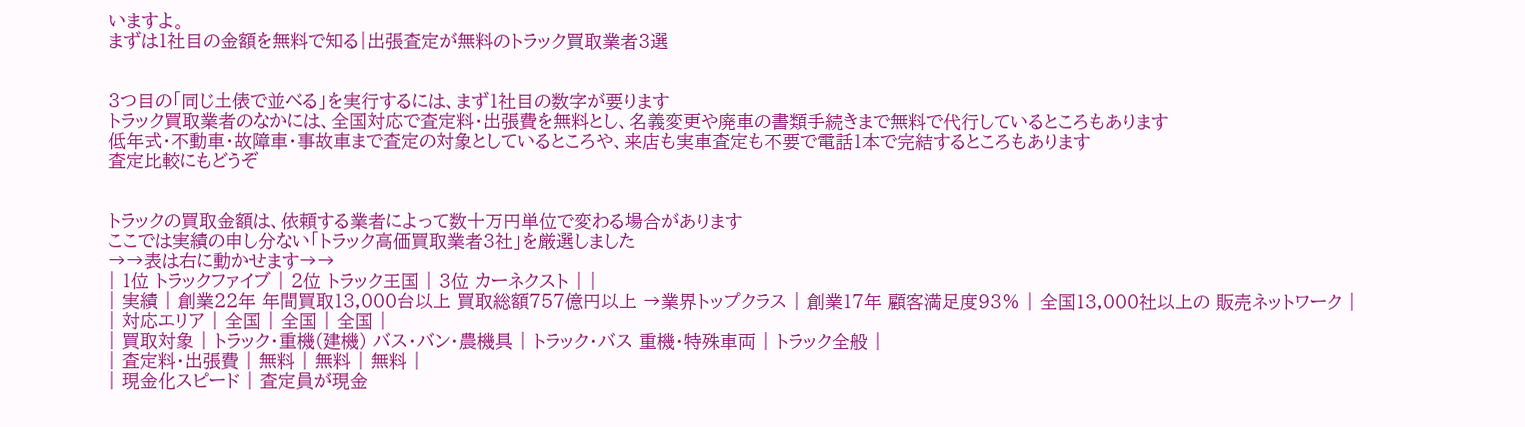いますよ。
まずは1社目の金額を無料で知る|出張査定が無料のトラック買取業者3選


3つ目の「同じ土俵で並べる」を実行するには、まず1社目の数字が要ります
トラック買取業者のなかには、全国対応で査定料・出張費を無料とし、名義変更や廃車の書類手続きまで無料で代行しているところもあります
低年式・不動車・故障車・事故車まで査定の対象としているところや、来店も実車査定も不要で電話1本で完結するところもあります
査定比較にもどうぞ


トラックの買取金額は、依頼する業者によって数十万円単位で変わる場合があります
ここでは実績の申し分ない「トラック高価買取業者3社」を厳選しました
→→表は右に動かせます→→
| 1位 トラックファイブ | 2位 トラック王国 | 3位 カーネクスト | |
| 実績 | 創業22年 年間買取13,000台以上 買取総額757億円以上 →業界トップクラス | 創業17年 顧客満足度93% | 全国13,000社以上の 販売ネットワーク |
| 対応エリア | 全国 | 全国 | 全国 |
| 買取対象 | トラック・重機(建機) バス・バン・農機具 | トラック・バス 重機・特殊車両 | トラック全般 |
| 査定料・出張費 | 無料 | 無料 | 無料 |
| 現金化スピード | 査定員が現金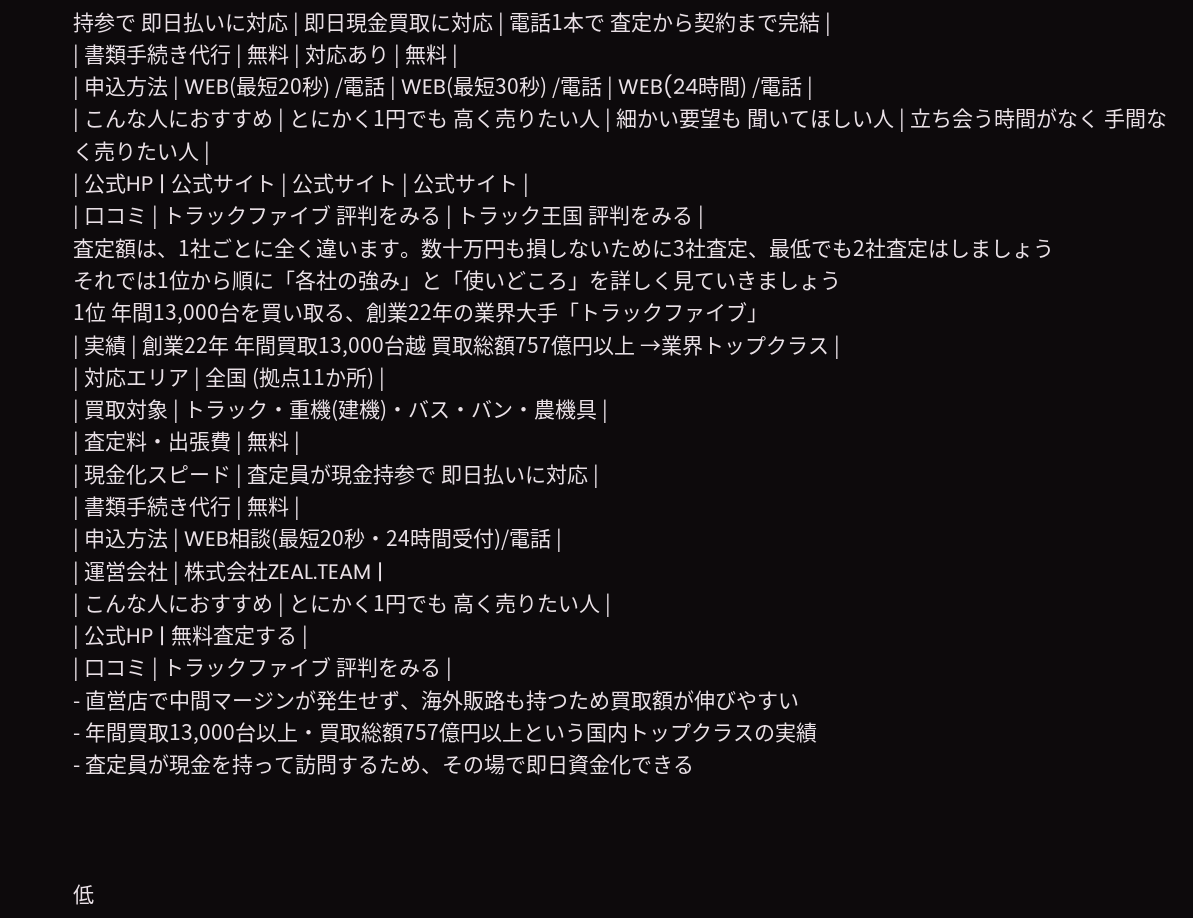持参で 即日払いに対応 | 即日現金買取に対応 | 電話1本で 査定から契約まで完結 |
| 書類手続き代行 | 無料 | 対応あり | 無料 |
| 申込方法 | WEB(最短20秒) /電話 | WEB(最短30秒) /電話 | WEB(24時間) /電話 |
| こんな人におすすめ | とにかく1円でも 高く売りたい人 | 細かい要望も 聞いてほしい人 | 立ち会う時間がなく 手間なく売りたい人 |
| 公式HP | 公式サイト | 公式サイト | 公式サイト |
| 口コミ | トラックファイブ 評判をみる | トラック王国 評判をみる |
査定額は、1社ごとに全く違います。数十万円も損しないために3社査定、最低でも2社査定はしましょう
それでは1位から順に「各社の強み」と「使いどころ」を詳しく見ていきましょう
1位 年間13,000台を買い取る、創業22年の業界大手「トラックファイブ」
| 実績 | 創業22年 年間買取13,000台越 買取総額757億円以上 →業界トップクラス |
| 対応エリア | 全国 (拠点11か所) |
| 買取対象 | トラック・重機(建機)・バス・バン・農機具 |
| 査定料・出張費 | 無料 |
| 現金化スピード | 査定員が現金持参で 即日払いに対応 |
| 書類手続き代行 | 無料 |
| 申込方法 | WEB相談(最短20秒・24時間受付)/電話 |
| 運営会社 | 株式会社ZEAL.TEAM |
| こんな人におすすめ | とにかく1円でも 高く売りたい人 |
| 公式HP | 無料査定する |
| 口コミ | トラックファイブ 評判をみる |
- 直営店で中間マージンが発生せず、海外販路も持つため買取額が伸びやすい
- 年間買取13,000台以上・買取総額757億円以上という国内トップクラスの実績
- 査定員が現金を持って訪問するため、その場で即日資金化できる



低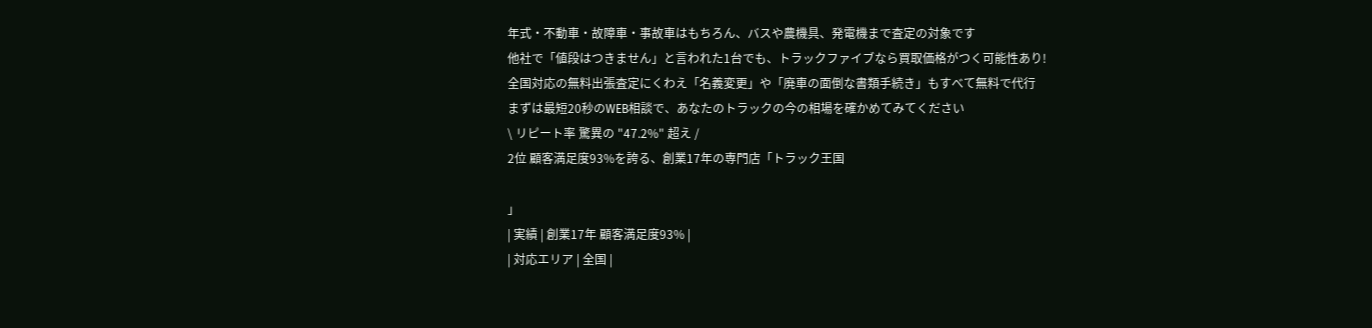年式・不動車・故障車・事故車はもちろん、バスや農機具、発電機まで査定の対象です
他社で「値段はつきません」と言われた1台でも、トラックファイブなら買取価格がつく可能性あり!
全国対応の無料出張査定にくわえ「名義変更」や「廃車の面倒な書類手続き」もすべて無料で代行
まずは最短20秒のWEB相談で、あなたのトラックの今の相場を確かめてみてください
\ リピート率 驚異の "47.2%" 超え /
2位 顧客満足度93%を誇る、創業17年の専門店「トラック王国

」
| 実績 | 創業17年 顧客満足度93% |
| 対応エリア | 全国 |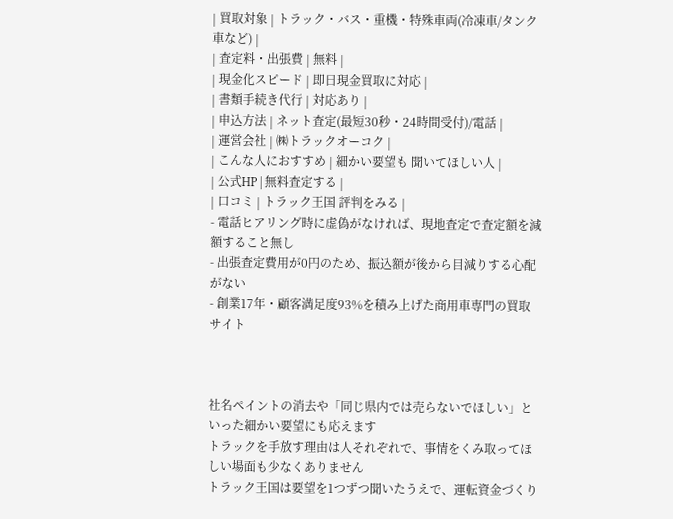| 買取対象 | トラック・バス・重機・特殊車両(冷凍車/タンク車など) |
| 査定料・出張費 | 無料 |
| 現金化スピード | 即日現金買取に対応 |
| 書類手続き代行 | 対応あり |
| 申込方法 | ネット査定(最短30秒・24時間受付)/電話 |
| 運営会社 | ㈱トラックオーコク |
| こんな人におすすめ | 細かい要望も 聞いてほしい人 |
| 公式HP | 無料査定する |
| 口コミ | トラック王国 評判をみる |
- 電話ヒアリング時に虚偽がなければ、現地査定で査定額を減額すること無し
- 出張査定費用が0円のため、振込額が後から目減りする心配がない
- 創業17年・顧客満足度93%を積み上げた商用車専門の買取サイト



社名ペイントの消去や「同じ県内では売らないでほしい」といった細かい要望にも応えます
トラックを手放す理由は人それぞれで、事情をくみ取ってほしい場面も少なくありません
トラック王国は要望を1つずつ聞いたうえで、運転資金づくり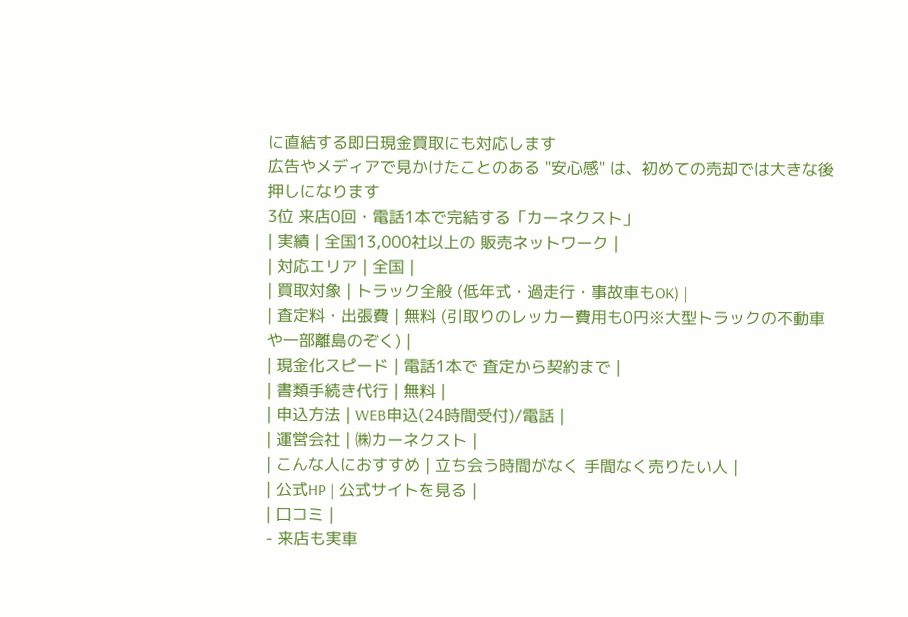に直結する即日現金買取にも対応します
広告やメディアで見かけたことのある "安心感" は、初めての売却では大きな後押しになります
3位 来店0回・電話1本で完結する「カーネクスト」
| 実績 | 全国13,000社以上の 販売ネットワーク |
| 対応エリア | 全国 |
| 買取対象 | トラック全般 (低年式・過走行・事故車もOK) |
| 査定料・出張費 | 無料 (引取りのレッカー費用も0円※大型トラックの不動車や一部離島のぞく) |
| 現金化スピード | 電話1本で 査定から契約まで |
| 書類手続き代行 | 無料 |
| 申込方法 | WEB申込(24時間受付)/電話 |
| 運営会社 | ㈱カーネクスト |
| こんな人におすすめ | 立ち会う時間がなく 手間なく売りたい人 |
| 公式HP | 公式サイトを見る |
| 口コミ |
- 来店も実車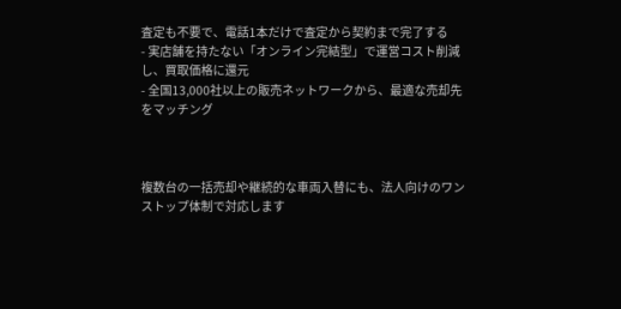査定も不要で、電話1本だけで査定から契約まで完了する
- 実店舗を持たない「オンライン完結型」で運営コスト削減し、買取価格に還元
- 全国13,000社以上の販売ネットワークから、最適な売却先をマッチング



複数台の一括売却や継続的な車両入替にも、法人向けのワンストップ体制で対応します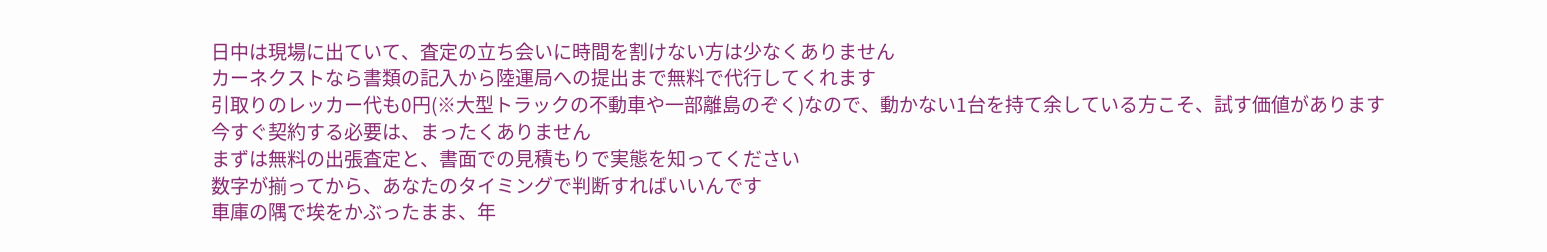日中は現場に出ていて、査定の立ち会いに時間を割けない方は少なくありません
カーネクストなら書類の記入から陸運局への提出まで無料で代行してくれます
引取りのレッカー代も0円(※大型トラックの不動車や一部離島のぞく)なので、動かない1台を持て余している方こそ、試す価値があります
今すぐ契約する必要は、まったくありません
まずは無料の出張査定と、書面での見積もりで実態を知ってください
数字が揃ってから、あなたのタイミングで判断すればいいんです
車庫の隅で埃をかぶったまま、年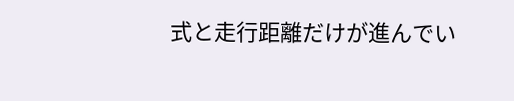式と走行距離だけが進んでい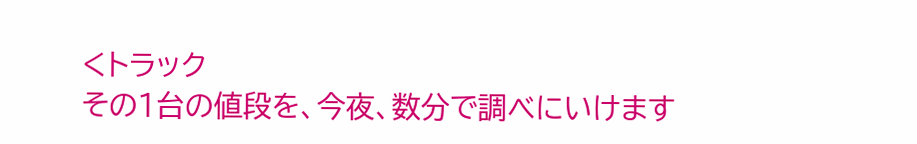くトラック
その1台の値段を、今夜、数分で調べにいけます